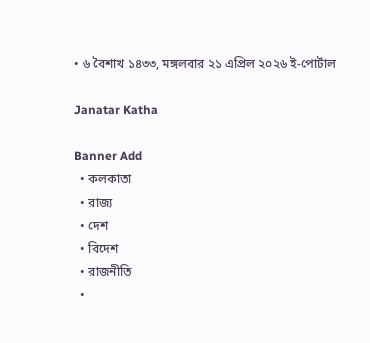• ৬ বৈশাখ ১৪৩৩, মঙ্গলবার ২১ এপ্রিল ২০২৬ ই-পোর্টাল

Janatar Katha

Banner Add
  • কলকাতা
  • রাজ্য
  • দেশ
  • বিদেশ
  • রাজনীতি
  •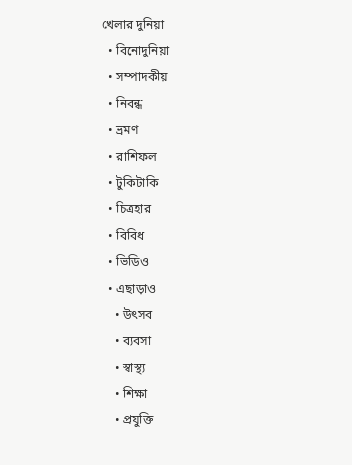খেলার দুনিয়া
  • বিনোদুনিয়া
  • সম্পাদকীয়
  • নিবন্ধ
  • ভ্রমণ
  • রাশিফল
  • টুকিটাকি
  • চিত্রহার
  • বিবিধ
  • ভিডিও
  • এছাড়াও
    • উৎসব
    • ব্যবসা
    • স্বাস্থ্য
    • শিক্ষা
    • প্রযুক্তি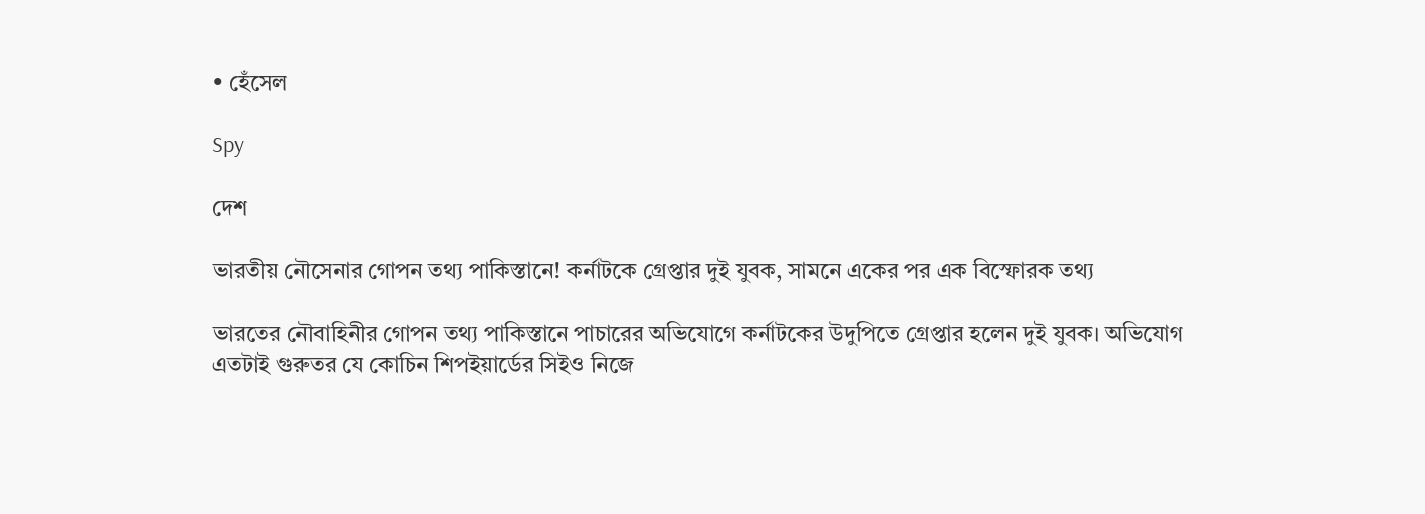• হেঁসেল

Spy

দেশ

ভারতীয় নৌসেনার গোপন তথ্য পাকিস্তানে! কর্নাটকে গ্রেপ্তার দুই যুবক, সামনে একের পর এক বিস্ফোরক তথ্য

ভারতের নৌবাহিনীর গোপন তথ্য পাকিস্তানে পাচারের অভিযোগে কর্নাটকের উদুপিতে গ্রেপ্তার হলেন দুই যুবক। অভিযোগ এতটাই গুরুতর যে কোচিন শিপইয়ার্ডের সিইও নিজে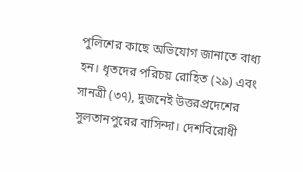পুলিশের কাছে অভিযোগ জানাতে বাধ্য হন। ধৃতদের পরিচয় রোহিত (২৯) এবং সানত্রী (৩৭), দুজনেই উত্তরপ্রদেশের সুলতানপুরের বাসিন্দা। দেশবিরোধী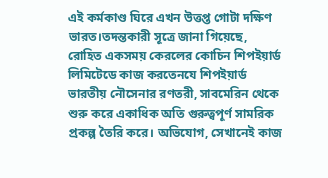এই কর্মকাণ্ড ঘিরে এখন উত্তপ্ত গোটা দক্ষিণ ভারত।তদন্তকারী সূত্রে জানা গিয়েছে, রোহিত একসময় কেরলের কোচিন শিপইয়ার্ড লিমিটেডে কাজ করতেনযে শিপইয়ার্ড ভারতীয় নৌসেনার রণতরী, সাবমেরিন থেকে শুরু করে একাধিক অতি গুরুত্বপূর্ণ সামরিক প্রকল্প তৈরি করে। অভিযোগ, সেখানেই কাজ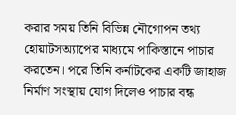করার সময় তিনি বিভিন্ন নৌগোপন তথ্য হোয়াটসঅ্যাপের মাধ্যমে পাকিস্তানে পাচার করতেন। পরে তিনি কর্নাটকের একটি জাহাজ নির্মাণ সংস্থায় যোগ দিলেও পাচার বন্ধ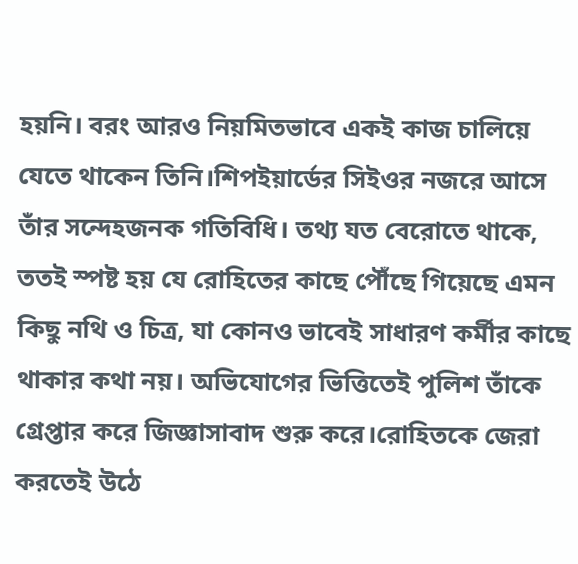হয়নি। বরং আরও নিয়মিতভাবে একই কাজ চালিয়ে যেতে থাকেন তিনি।শিপইয়ার্ডের সিইওর নজরে আসে তাঁর সন্দেহজনক গতিবিধি। তথ্য যত বেরোতে থাকে, ততই স্পষ্ট হয় যে রোহিতের কাছে পৌঁছে গিয়েছে এমন কিছু নথি ও চিত্র, যা কোনও ভাবেই সাধারণ কর্মীর কাছে থাকার কথা নয়। অভিযোগের ভিত্তিতেই পুলিশ তাঁকে গ্রেপ্তার করে জিজ্ঞাসাবাদ শুরু করে।রোহিতকে জেরা করতেই উঠে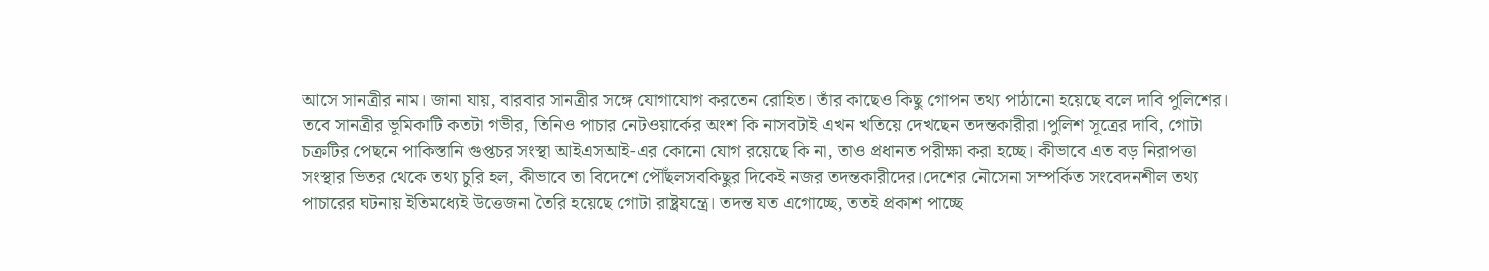আসে সানত্রীর নাম। জানা যায়, বারবার সানত্রীর সঙ্গে যোগাযোগ করতেন রোহিত। তাঁর কাছেও কিছু গোপন তথ্য পাঠানো হয়েছে বলে দাবি পুলিশের। তবে সানত্রীর ভূমিকাটি কতটা গভীর, তিনিও পাচার নেটওয়ার্কের অংশ কি নাসবটাই এখন খতিয়ে দেখছেন তদন্তকারীরা।পুলিশ সূত্রের দাবি, গোটা চক্রটির পেছনে পাকিস্তানি গুপ্তচর সংস্থা আইএসআই-এর কোনো যোগ রয়েছে কি না, তাও প্রধানত পরীক্ষা করা হচ্ছে। কীভাবে এত বড় নিরাপত্তা সংস্থার ভিতর থেকে তথ্য চুরি হল, কীভাবে তা বিদেশে পৌঁছলসবকিছুর দিকেই নজর তদন্তকারীদের।দেশের নৌসেনা সম্পর্কিত সংবেদনশীল তথ্য পাচারের ঘটনায় ইতিমধ্যেই উত্তেজনা তৈরি হয়েছে গোটা রাষ্ট্রযন্ত্রে। তদন্ত যত এগোচ্ছে, ততই প্রকাশ পাচ্ছে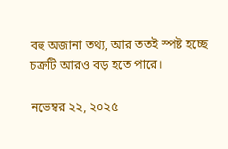বহু অজানা তথ্য, আর ততই স্পষ্ট হচ্ছে চক্রটি আরও বড় হতে পারে।

নভেম্বর ২২, ২০২৫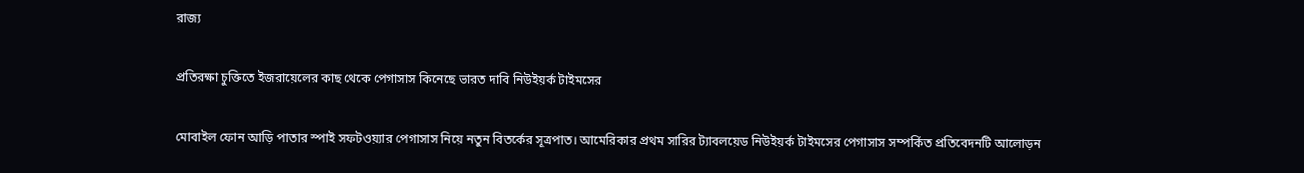রাজ্য

প্রতিরক্ষা চুক্তিতে ইজরায়েলের কাছ থেকে পেগাসাস কিনেছে ভারত দাবি নিউইয়র্ক টাইমসের

মোবাইল ফোন আড়ি পাতার স্পাই সফটওয়্যার পেগাসাস নিয়ে নতুন বিতর্কের সূত্রপাত। আমেরিকার প্রথম সারির ট্যাবলয়েড নিউইয়র্ক টাইমসের পেগাসাস সম্পর্কিত প্রতিবেদনটি আলোড়ন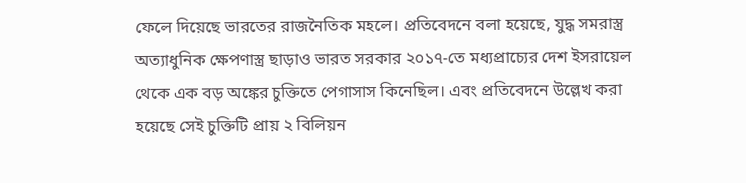ফেলে দিয়েছে ভারতের রাজনৈতিক মহলে। প্রতিবেদনে বলা হয়েছে, যুদ্ধ সমরাস্ত্র অত্যাধুনিক ক্ষেপণাস্ত্র ছাড়াও ভারত সরকার ২০১৭-তে মধ্যপ্রাচ্যের দেশ ইসরায়েল থেকে এক বড় অঙ্কের চুক্তিতে পেগাসাস কিনেছিল। এবং প্রতিবেদনে উল্লেখ করা হয়েছে সেই চুক্তিটি প্রায় ২ বিলিয়ন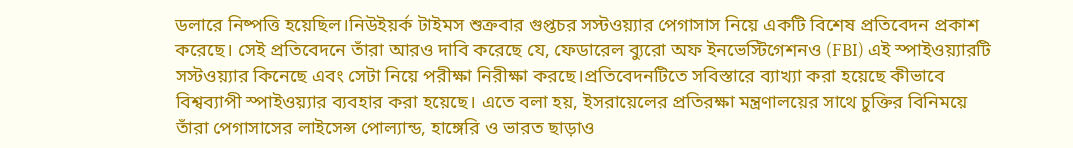ডলারে নিষ্পত্তি হয়েছিল।নিউইয়র্ক টাইমস শুক্রবার গুপ্তচর সস্টওয়্যার পেগাসাস নিয়ে একটি বিশেষ প্রতিবেদন প্রকাশ করেছে। সেই প্রতিবেদনে তাঁরা আরও দাবি করেছে যে, ফেডারেল ব্যুরো অফ ইনভেস্টিগেশনও (FBI) এই স্পাইওয়্যারটি সস্টওয়্যার কিনেছে এবং সেটা নিয়ে পরীক্ষা নিরীক্ষা করছে।প্রতিবেদনটিতে সবিস্তারে ব্যাখ্যা করা হয়েছে কীভাবে বিশ্বব্যাপী স্পাইওয়্যার ব্যবহার করা হয়েছে। এতে বলা হয়, ইসরায়েলের প্রতিরক্ষা মন্ত্রণালয়ের সাথে চুক্তির বিনিময়ে তাঁরা পেগাসাসের লাইসেন্স পোল্যান্ড, হাঙ্গেরি ও ভারত ছাড়াও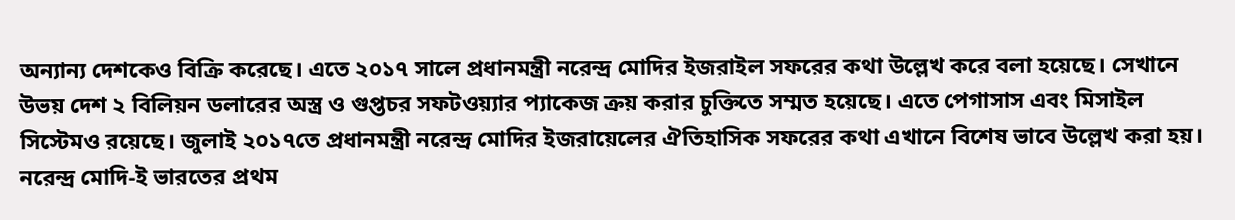অন্যান্য দেশকেও বিক্রি করেছে। এতে ২০১৭ সালে প্রধানমন্ত্রী নরেন্দ্র মোদির ইজরাইল সফরের কথা উল্লেখ করে বলা হয়েছে। সেখানে উভয় দেশ ২ বিলিয়ন ডলারের অস্ত্র ও গুপ্তচর সফটওয়্যার প্যাকেজ ক্রয় করার চুক্তিতে সম্মত হয়েছে। এতে পেগাসাস এবং মিসাইল সিস্টেমও রয়েছে। জুলাই ২০১৭তে প্রধানমন্ত্রী নরেন্দ্র মোদির ইজরায়েলের ঐতিহাসিক সফরের কথা এখানে বিশেষ ভাবে উল্লেখ করা হয়। নরেন্দ্র মোদি-ই ভারতের প্রথম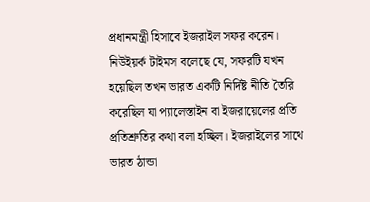প্রধানমন্ত্রী হিসাবে ইজরাইল সফর করেন। নিউইয়র্ক টাইমস বলেছে যে, সফরটি যখন হয়েছিল তখন ভারত একটি নির্দিষ্ট নীতি তৈরি করেছিল যা প্যালেস্তাইন বা ইজরায়েলের প্রতি প্রতিশ্রুতির কথা বলা হচ্ছিল। ইজরাইলের সাথে ভারত ঠান্ডা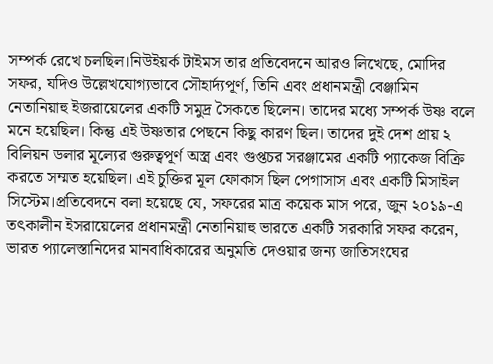সম্পর্ক রেখে চলছিল।নিউইয়র্ক টাইমস তার প্রতিবেদনে আরও লিখেছে, মোদির সফর, যদিও উল্লেখযোগ্যভাবে সৌহার্দ্যপূর্ণ, তিনি এবং প্রধানমন্ত্রী বেঞ্জামিন নেতানিয়াহু ইজরায়েলের একটি সমুদ্র সৈকতে ছিলেন। তাদের মধ্যে সম্পর্ক উষ্ণ বলে মনে হয়েছিল। কিন্তু এই উষ্ণতার পেছনে কিছু কারণ ছিল। তাদের দুই দেশ প্রায় ২ বিলিয়ন ডলার মূল্যের গুরুত্বপূর্ণ অস্ত্র এবং গুপ্তচর সরঞ্জামের একটি প্যাকেজ বিক্রি করতে সম্মত হয়েছিল। এই চুক্তির মূল ফোকাস ছিল পেগাসাস এবং একটি মিসাইল সিস্টেম।প্রতিবেদনে বলা হয়েছে যে, সফরের মাত্র কয়েক মাস পরে, জুন ২০১৯-এ তৎকালীন ইসরায়েলের প্রধানমন্ত্রী নেতানিয়াহু ভারতে একটি সরকারি সফর করেন, ভারত প্যালেস্তানিদের মানবাধিকারের অনুমতি দেওয়ার জন্য জাতিসংঘের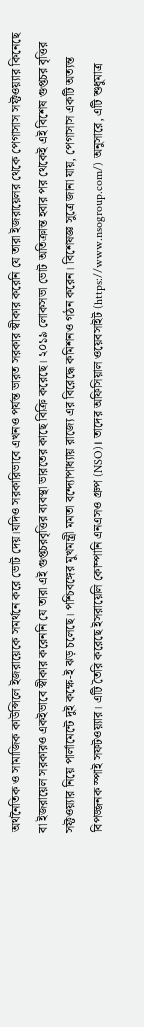অর্থনৈতিক ও সামাজিক কাউন্সিলে ইজরায়েকে সমর্থনে করে ভোট দেয়।যদিও সরকারিভাবে এখনও পর্যন্ত ভারত সরকার স্বীকার করেনি যে তারা ইজরায়েলর থেকে পেগাসাস সফ্টওয়্যার কিনেছে বা ইজরায়েল সরকারও একইভাবে স্বীকার করেননি যে তারা এই গুপ্তচরবৃত্তির ব্যবস্থা ভারতের কাছে বিক্রি করেছে। ২০১৯ লোকসভা ভোট অতিক্রান্ত হবার পর থেকেই এই বিশেষ গুপ্তচর বৃত্তির সফ্টওয়্যার নিয়ে পার্লামেন্টে দুই কক্ষে-ই ঝড় চলেছে। পশ্চিবঙ্গের মুখমন্ত্রী মমতা বন্দ্যোপাধ্যায় রাজ্যে এর বিরেদ্ধে কমিশনও গঠন করেন। বিশেষজ্ঞ সুত্রে জানা যায়, পেগাসাস একটি অত্যন্ত বিপজ্জনক স্পাই সফটওয়্যার। এটি তৈরি করেছে ইসরায়েলি কোম্পানি এনএসও গ্রুপ (NSO)। তাদের অফিসিয়াল ওয়েবসাইট (https://www.nsogroup.com/) অনুসারে, এটি শুধুমাত্র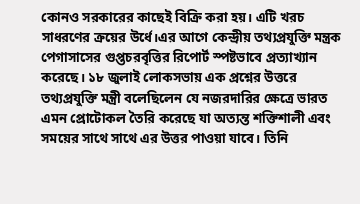কোনও সরকারের কাছেই বিক্রি করা হয়। এটি খরচ সাধরণের ক্রয়ের উর্ধে।এর আগে কেন্দ্রীয় তথ্যপ্রযুক্তি মন্ত্রক পেগাসাসের গুপ্তচরবৃত্তির রিপোর্ট স্পষ্টভাবে প্রত্যাখ্যান করেছে। ১৮ জুলাই লোকসভায় এক প্রশ্নের উত্তরে তথ্যপ্রযুক্তি মন্ত্রী বলেছিলেন যে নজরদারির ক্ষেত্রে ভারত এমন প্রোটোকল তৈরি করেছে যা অত্যন্ত শক্তিশালী এবং সময়ের সাথে সাথে এর উত্তর পাওয়া যাবে। তিনি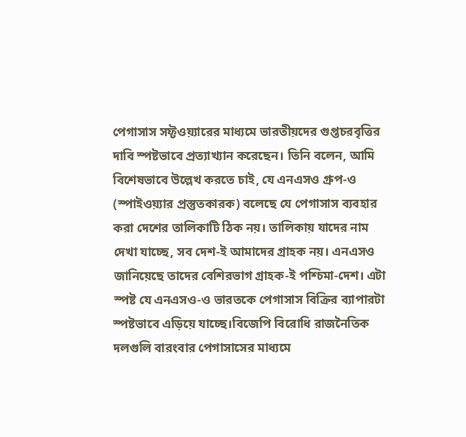পেগাসাস সফ্টওয়্যারের মাধ্যমে ভারতীয়দের গুপ্তচরবৃত্তির দাবি স্পষ্টভাবে প্রত্যাখ্যান করেছেন। তিনি বলেন, আমি বিশেষভাবে উল্লেখ করতে চাই, যে এনএসও গ্রুপ-ও (স্পাইওয়্যার প্রস্তুতকারক) বলেছে যে পেগাসাস ব্যবহার করা দেশের তালিকাটি ঠিক নয়। তালিকায় যাদের নাম দেখা যাচ্ছে, সব দেশ-ই আমাদের গ্রাহক নয়। এনএসও জানিয়েছে তাদের বেশিরভাগ গ্রাহক-ই পশ্চিমা-দেশ। এটা স্পষ্ট যে এনএসও-ও ভারতকে পেগাসাস বিক্রির ব্যাপারটা স্পষ্টভাবে এড়িয়ে যাচ্ছে।বিজেপি বিরোধি রাজনৈতিক দলগুলি বারংবার পেগাসাসের মাধ্যমে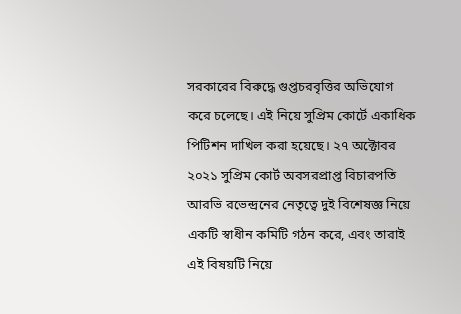সরকারের বিরুদ্ধে গুপ্তচরবৃত্তির অভিযোগ করে চলেছে। এই নিয়ে সুপ্রিম কোর্টে একাধিক পিটিশন দাখিল করা হয়েছে। ২৭ অক্টোবর ২০২১ সুপ্রিম কোর্ট অবসরপ্রাপ্ত বিচারপতি আরভি রভেন্দ্রনের নেতৃত্বে দুই বিশেষজ্ঞ নিয়ে একটি স্বাধীন কমিটি গঠন করে, এবং তারাই এই বিষয়টি নিয়ে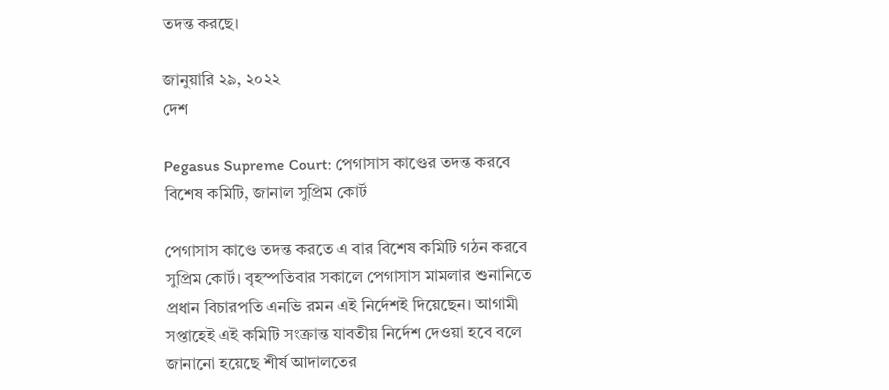তদন্ত করছে।

জানুয়ারি ২৯, ২০২২
দেশ

Pegasus Supreme Court: পেগাসাস কাণ্ডের তদন্ত করবে বিশেষ কমিটি, জানাল সুপ্রিম কোর্ট

পেগাসাস কাণ্ডে তদন্ত করতে এ বার বিশেষ কমিটি গঠন করবে সুপ্রিম কোর্ট। বৃহস্পতিবার সকালে পেগাসাস মামলার শুনানিতে প্রধান বিচারপতি এনভি রমন এই নির্দেশই দিয়েছেন। আগামী সপ্তাহেই এই কমিটি সংক্রান্ত যাবতীয় নির্দেশ দেওয়া হবে বলে জানানো হয়েছে শীর্ষ আদালতের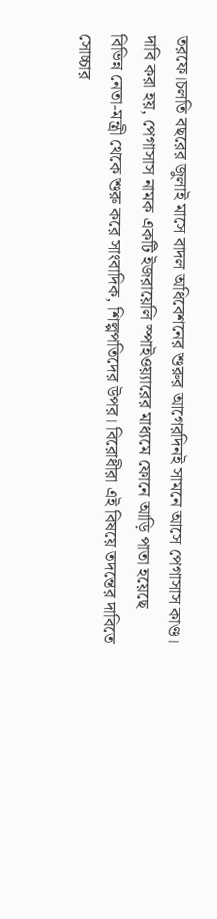তরফে।চলতি বছরের জুলাই মাসে বাদল অধিবেশনের শুরুর আগেরদিনই সামনে আসে পেগাসাস কাণ্ড। দাবি করা হয়, পেগাসাস নামক একটি ইজরায়েলি স্পাইওয়্যারের মাধ্যমে ফোনে আড়ি পাতা হয়েছে বিভিন্ন নেতা-মন্ত্রী থেকে শুরু করে সাংবাদিক, শিল্পপতিদের উপর। বিরোধীরা এই বিষয়ে তদন্তের দাবিতে সোচ্চার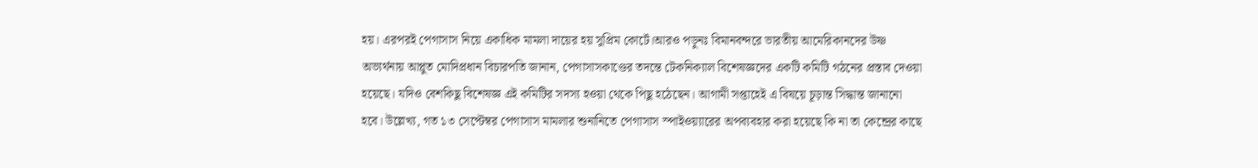হয়। এরপরই পেগাসাস নিয়ে একাধিক মামলা দায়ের হয় সুপ্রিম কোর্টে।আরও পড়ুনঃ বিমানবন্দরে ভারতীয় আমেরিকানদের উষ্ণ অভ্যর্থনায় আপ্লুত মোদিপ্রধান বিচারপতি জানান, পেগাসাসকাণ্ডের তদন্তে টেকনিক্যাল বিশেষজ্ঞদের একটি কমিটি গঠনের প্রস্তাব দেওয়া হয়েছে। যদিও বেশকিছু বিশেষজ্ঞ এই কমিটির সদস্য হওয়া থেকে পিছু হঠেছেন। আগামী সপ্তাহেই এ বিষয়ে চূড়ান্ত সিদ্ধান্ত জানানো হবে। উল্লেখ্য, গত ১৩ সেপ্টেম্বর পেগাসাস মামলার শুনানিতে পেগাসাস স্পাইওয়্যারের অপব্যবহার করা হয়েছে কি না তা কেন্দ্রের কাছে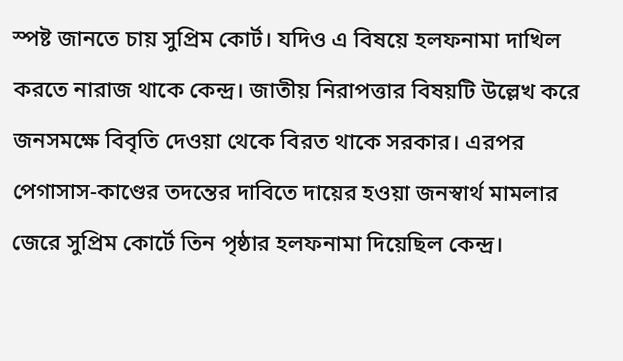স্পষ্ট জানতে চায় সুপ্রিম কোর্ট। যদিও এ বিষয়ে হলফনামা দাখিল করতে নারাজ থাকে কেন্দ্র। জাতীয় নিরাপত্তার বিষয়টি উল্লেখ করে জনসমক্ষে বিবৃতি দেওয়া থেকে বিরত থাকে সরকার। এরপর পেগাসাস-কাণ্ডের তদন্তের দাবিতে দায়ের হওয়া জনস্বার্থ মামলার জেরে সুপ্রিম কোর্টে তিন পৃষ্ঠার হলফনামা দিয়েছিল কেন্দ্র।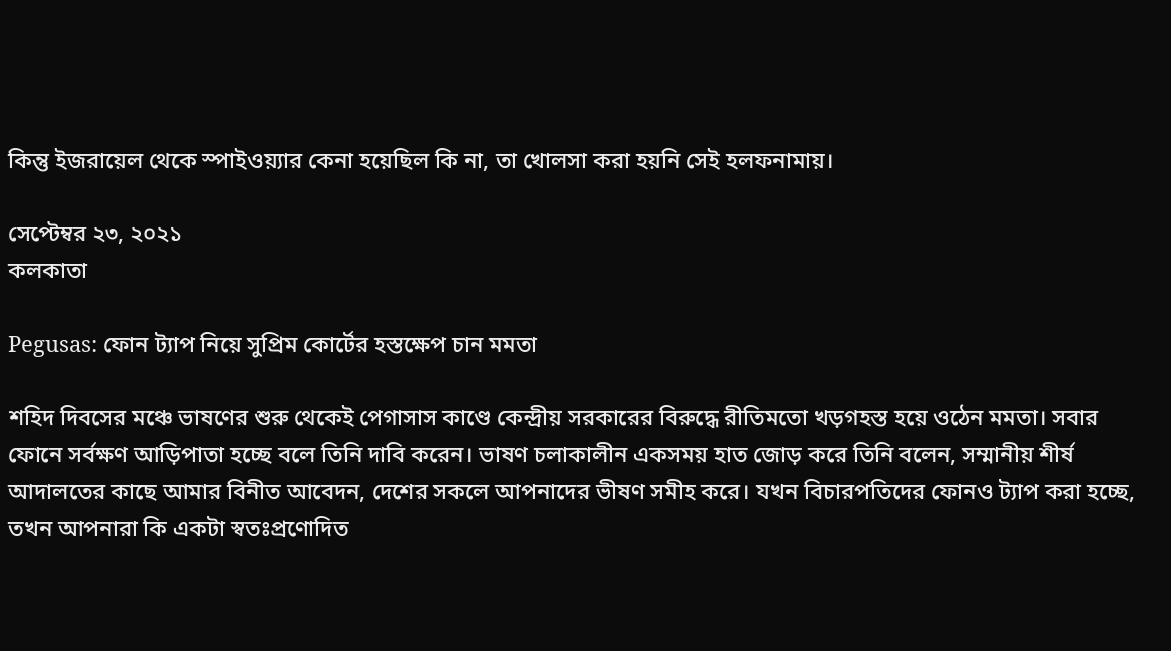কিন্তু ইজরায়েল থেকে স্পাইওয়্যার কেনা হয়েছিল কি না, তা খোলসা করা হয়নি সেই হলফনামায়।

সেপ্টেম্বর ২৩, ২০২১
কলকাতা

Pegusas: ফোন ট্যাপ নিয়ে সুপ্রিম কোর্টের হস্তক্ষেপ চান মমতা

শহিদ দিবসের মঞ্চে ভাষণের শুরু থেকেই পেগাসাস কাণ্ডে কেন্দ্রীয় সরকারের বিরুদ্ধে রীতিমতো খড়গহস্ত হয়ে ওঠেন মমতা। সবার ফোনে সর্বক্ষণ আড়িপাতা হচ্ছে বলে তিনি দাবি করেন। ভাষণ চলাকালীন একসময় হাত জোড় করে তিনি বলেন, সম্মানীয় শীর্ষ আদালতের কাছে আমার বিনীত আবেদন, দেশের সকলে আপনাদের ভীষণ সমীহ করে। যখন বিচারপতিদের ফোনও ট্যাপ করা হচ্ছে, তখন আপনারা কি একটা স্বতঃপ্রণোদিত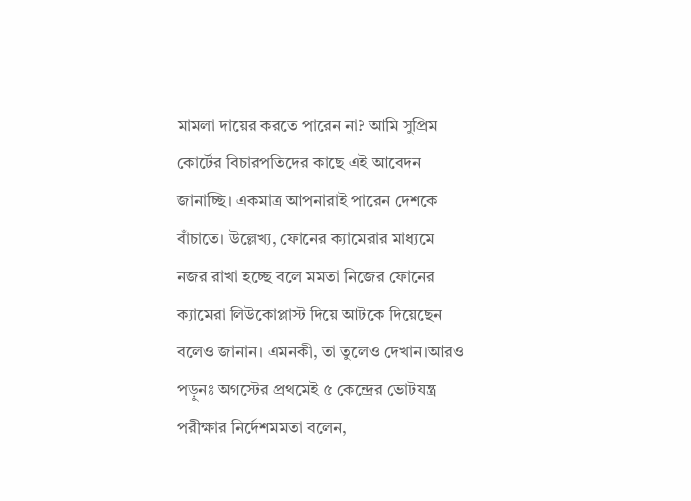মামলা দায়ের করতে পারেন না? আমি সুপ্রিম কোর্টের বিচারপতিদের কাছে এই আবেদন জানাচ্ছি। একমাত্র আপনারাই পারেন দেশকে বাঁচাতে। উল্লেখ্য, ফোনের ক্যামেরার মাধ্যমে নজর রাখা হচ্ছে বলে মমতা নিজের ফোনের ক্যামেরা লিউকোপ্লাস্ট দিয়ে আটকে দিয়েছেন বলেও জানান। এমনকী, তা তুলেও দেখান।আরও পড়ুনঃ অগস্টের প্রথমেই ৫ কেন্দ্রের ভোটযন্ত্র পরীক্ষার নির্দেশমমতা বলেন,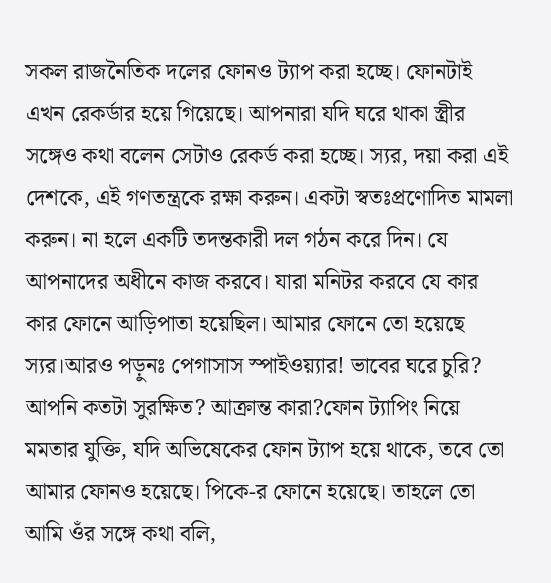সকল রাজনৈতিক দলের ফোনও ট্যাপ করা হচ্ছে। ফোনটাই এখন রেকর্ডার হয়ে গিয়েছে। আপনারা যদি ঘরে থাকা স্ত্রীর সঙ্গেও কথা বলেন সেটাও রেকর্ড করা হচ্ছে। স্যর, দয়া করা এই দেশকে, এই গণতন্ত্রকে রক্ষা করুন। একটা স্বতঃপ্রণোদিত মামলা করুন। না হলে একটি তদন্তকারী দল গঠন করে দিন। যে আপনাদের অধীনে কাজ করবে। যারা মনিটর করবে যে কার কার ফোনে আড়িপাতা হয়েছিল। আমার ফোনে তো হয়েছে স্যর।আরও পড়ুনঃ পেগাসাস স্পাইওয়্যার! ভাবের ঘরে চুরি? আপনি কতটা সুরক্ষিত? আক্রান্ত কারা?ফোন ট্যাপিং নিয়ে মমতার যুক্তি, যদি অভিষেকের ফোন ট্যাপ হয়ে থাকে, তবে তো আমার ফোনও হয়েছে। পিকে-র ফোনে হয়েছে। তাহলে তো আমি ওঁর সঙ্গে কথা বলি,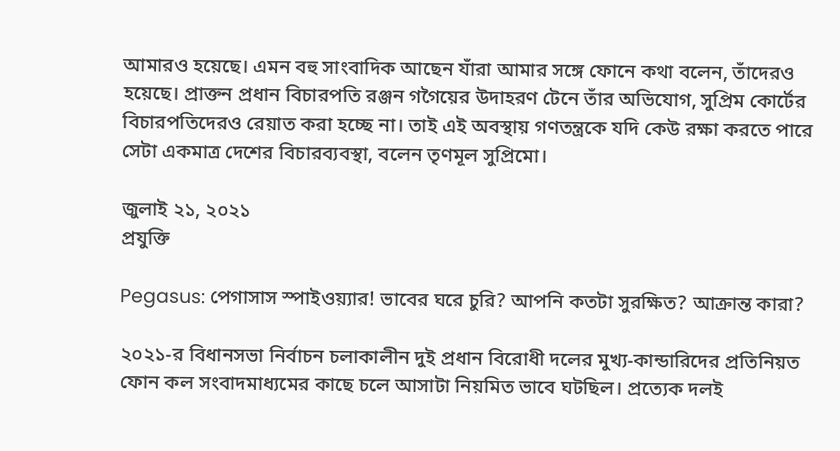আমারও হয়েছে। এমন বহু সাংবাদিক আছেন যাঁরা আমার সঙ্গে ফোনে কথা বলেন, তাঁদেরও হয়েছে। প্রাক্তন প্রধান বিচারপতি রঞ্জন গগৈয়ের উদাহরণ টেনে তাঁর অভিযোগ, সুপ্রিম কোর্টের বিচারপতিদেরও রেয়াত করা হচ্ছে না। তাই এই অবস্থায় গণতন্ত্রকে যদি কেউ রক্ষা করতে পারে সেটা একমাত্র দেশের বিচারব্যবস্থা, বলেন তৃণমূল সুপ্রিমো।

জুলাই ২১, ২০২১
প্রযুক্তি

Pegasus: পেগাসাস স্পাইওয়্যার! ভাবের ঘরে চুরি? আপনি কতটা সুরক্ষিত? আক্রান্ত কারা?

২০২১-র বিধানসভা নির্বাচন চলাকালীন দুই প্রধান বিরোধী দলের মুখ্য-কান্ডারিদের প্রতিনিয়ত ফোন কল সংবাদমাধ্যমের কাছে চলে আসাটা নিয়মিত ভাবে ঘটছিল। প্রত্যেক দলই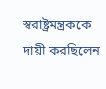স্বরাষ্ট্রমন্ত্রককে দায়ী করছিলেন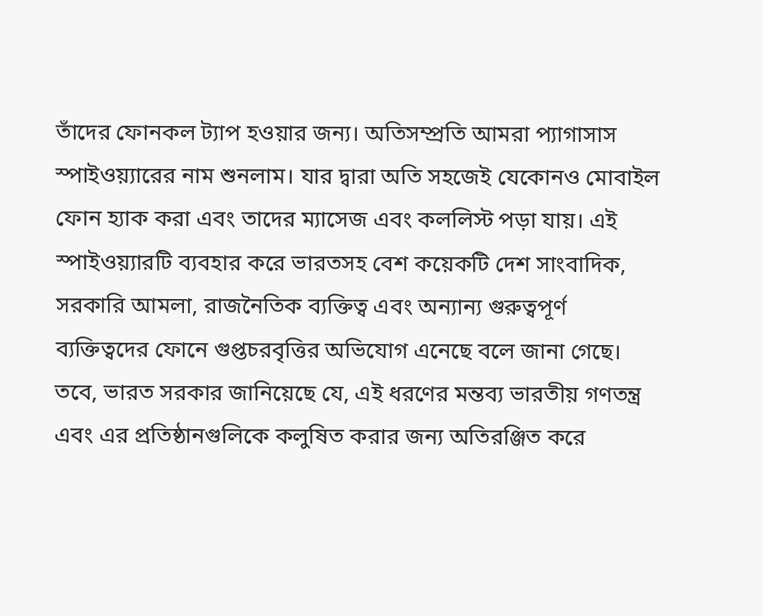তাঁদের ফোনকল ট্যাপ হওয়ার জন্য। অতিসম্প্রতি আমরা প্যাগাসাস স্পাইওয়্যারের নাম শুনলাম। যার দ্বারা অতি সহজেই যেকোনও মোবাইল ফোন হ্যাক করা এবং তাদের ম্যাসেজ এবং কললিস্ট পড়া যায়। এই স্পাইওয়্যারটি ব্যবহার করে ভারতসহ বেশ কয়েকটি দেশ সাংবাদিক, সরকারি আমলা, রাজনৈতিক ব্যক্তিত্ব এবং অন্যান্য গুরুত্বপূর্ণ ব্যক্তিত্বদের ফোনে গুপ্তচরবৃত্তির অভিযোগ এনেছে বলে জানা গেছে। তবে, ভারত সরকার জানিয়েছে যে, এই ধরণের মন্তব্য ভারতীয় গণতন্ত্র এবং এর প্রতিষ্ঠানগুলিকে কলুষিত করার জন্য অতিরঞ্জিত করে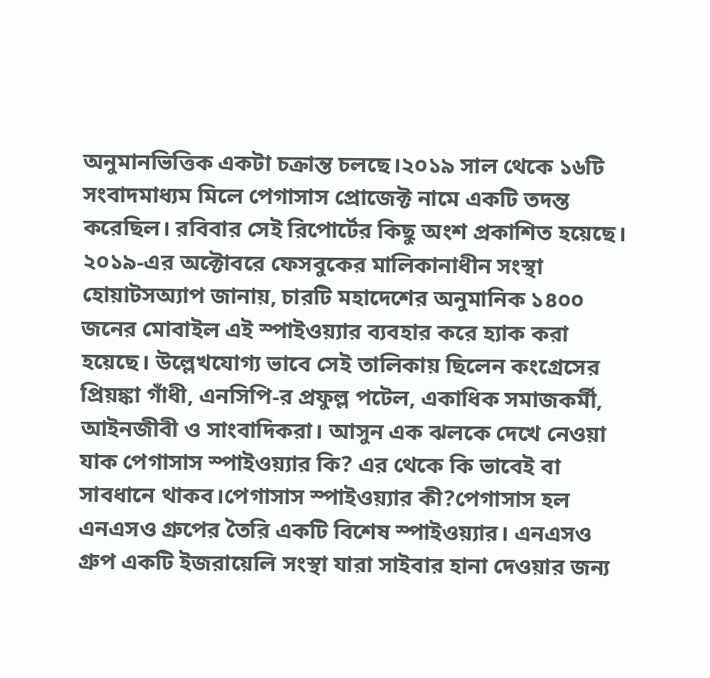অনুমানভিত্তিক একটা চক্রান্ত চলছে।২০১৯ সাল থেকে ১৬টি সংবাদমাধ্যম মিলে পেগাসাস প্রোজেক্ট নামে একটি তদন্ত করেছিল। রবিবার সেই রিপোর্টের কিছু অংশ প্রকাশিত হয়েছে। ২০১৯-এর অক্টোবরে ফেসবুকের মালিকানাধীন সংস্থা হোয়াটসঅ্যাপ জানায়, চারটি মহাদেশের অনুমানিক ১৪০০ জনের মোবাইল এই স্পাইওয়্যার ব্যবহার করে হ্যাক করা হয়েছে। উল্লেখযোগ্য ভাবে সেই তালিকায় ছিলেন কংগ্রেসের প্রিয়ঙ্কা গাঁধী, এনসিপি-র প্রফুল্ল পটেল, একাধিক সমাজকর্মী, আইনজীবী ও সাংবাদিকরা। আসুন এক ঝলকে দেখে নেওয়া যাক পেগাসাস স্পাইওয়্যার কি? এর থেকে কি ভাবেই বা সাবধানে থাকব।পেগাসাস স্পাইওয়্যার কী?পেগাসাস হল এনএসও গ্রুপের তৈরি একটি বিশেষ স্পাইওয়্যার। এনএসও গ্রুপ একটি ইজরায়েলি সংস্থা যারা সাইবার হানা দেওয়ার জন্য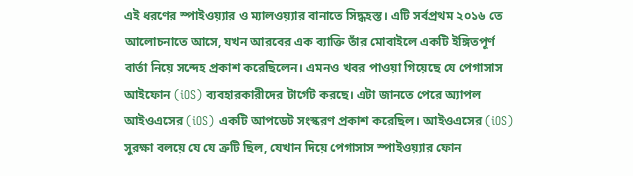এই ধরণের স্পাইওয়্যার ও ম্যালওয়্যার বানাতে সিদ্ধহস্ত। এটি সর্বপ্রথম ২০১৬ তে আলোচনাতে আসে, যখন আরবের এক ব্যাক্তি তাঁর মোবাইলে একটি ইঙ্গিতপূর্ণ বার্তা নিয়ে সন্দেহ প্রকাশ করেছিলেন। এমনও খবর পাওয়া গিয়েছে যে পেগাসাস আইফোন (iOS) ব্যবহারকারীদের টার্গেট করছে। এটা জানতে পেরে অ্যাপল আইওএসের (iOS) একটি আপডেট সংস্করণ প্রকাশ করেছিল। আইওএসের (iOS) সুরক্ষা বলয়ে যে যে ত্রুটি ছিল, যেখান দিয়ে পেগাসাস স্পাইওয়্যার ফোন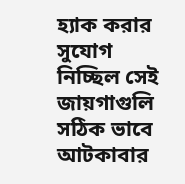হ্যাক করার সুযোগ নিচ্ছিল সেই জায়গাগুলি সঠিক ভাবে আটকাবার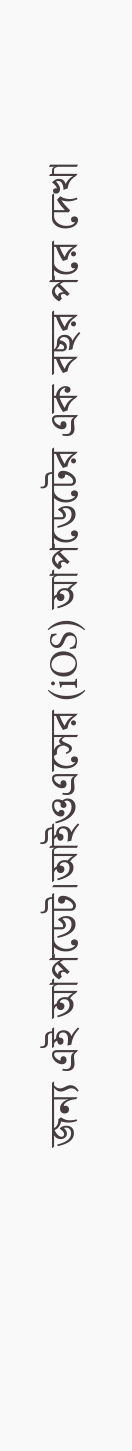জন্য এই আপডেট।আইওএসের (iOS) আপডেটের এক বছর পরে দেখা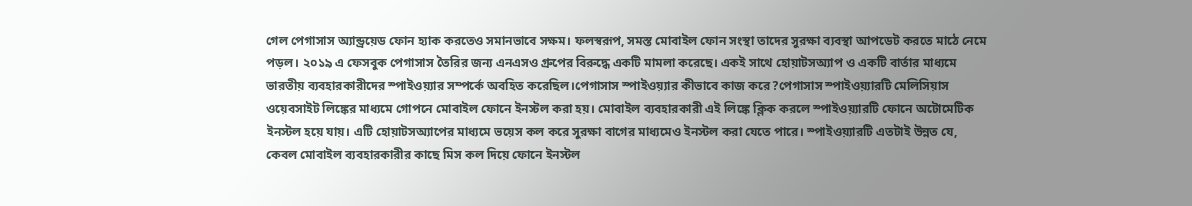গেল পেগাসাস অ্যান্ড্রয়েড ফোন হ্যাক করতেও সমানভাবে সক্ষম। ফলস্বরূপ, সমস্ত মোবাইল ফোন সংস্থা তাদের সুরক্ষা ব্যবস্থা আপডেট করতে মাঠে নেমে পড়ল। ২০১৯ এ ফেসবুক পেগাসাস তৈরির জন্য এনএসও গ্রুপের বিরুদ্ধে একটি মামলা করেছে। একই সাথে হোয়াটসঅ্যাপ ও একটি বার্তার মাধ্যমে ভারতীয় ব্যবহারকারীদের স্পাইওয়্যার সম্পর্কে অবহিত করেছিল।পেগাসাস স্পাইওয়্যার কীভাবে কাজ করে?পেগাসাস স্পাইওয়্যারটি মেলিসিয়াস ওয়েবসাইট লিঙ্কের মাধ্যমে গোপনে মোবাইল ফোনে ইনস্টল করা হয়। মোবাইল ব্যবহারকারী এই লিঙ্কে ক্লিক করলে স্পাইওয়্যারটি ফোনে অটোমেটিক ইনস্টল হয়ে যায়। এটি হোয়াটসঅ্যাপের মাধ্যমে ভয়েস কল করে সুরক্ষা বাগের মাধ্যমেও ইনস্টল করা যেতে পারে। স্পাইওয়্যারটি এতটাই উন্নত যে, কেবল মোবাইল ব্যবহারকারীর কাছে মিস কল দিয়ে ফোনে ইনস্টল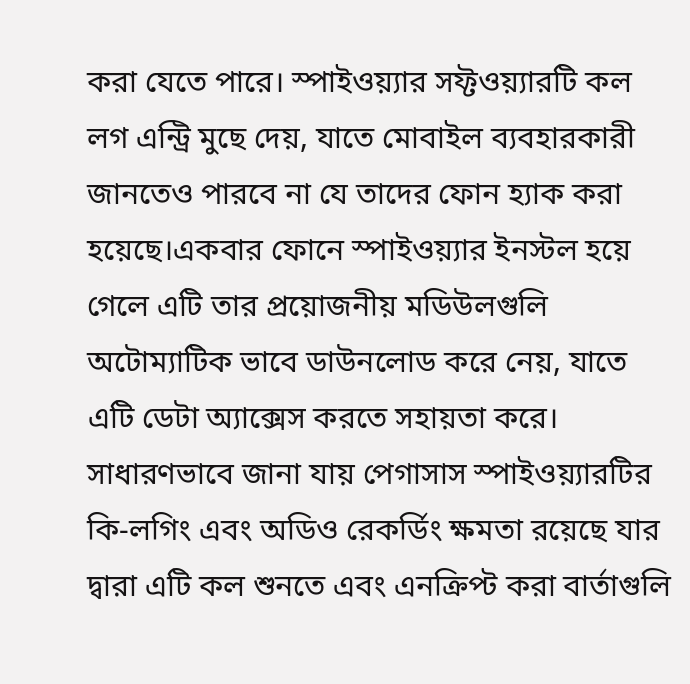করা যেতে পারে। স্পাইওয়্যার সফ্টওয়্যারটি কল লগ এন্ট্রি মুছে দেয়, যাতে মোবাইল ব্যবহারকারী জানতেও পারবে না যে তাদের ফোন হ্যাক করা হয়েছে।একবার ফোনে স্পাইওয়্যার ইনস্টল হয়ে গেলে এটি তার প্রয়োজনীয় মডিউলগুলি অটোম্যাটিক ভাবে ডাউনলোড করে নেয়, যাতে এটি ডেটা অ্যাক্সেস করতে সহায়তা করে। সাধারণভাবে জানা যায় পেগাসাস স্পাইওয়্যারটির কি-লগিং এবং অডিও রেকর্ডিং ক্ষমতা রয়েছে যার দ্বারা এটি কল শুনতে এবং এনক্রিপ্ট করা বার্তাগুলি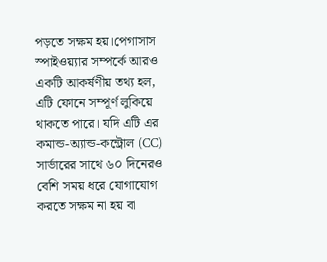পড়তে সক্ষম হয়।পেগাসাস স্পাইওয়্যার সম্পর্কে আরও একটি আকর্ষণীয় তথ্য হল, এটি ফোনে সম্পূর্ণ লুকিয়ে থাকতে পারে। যদি এটি এর কমান্ড-অ্যান্ড-কন্ট্রোল (CC) সার্ভারের সাথে ৬০ দিনেরও বেশি সময় ধরে যোগাযোগ করতে সক্ষম না হয় বা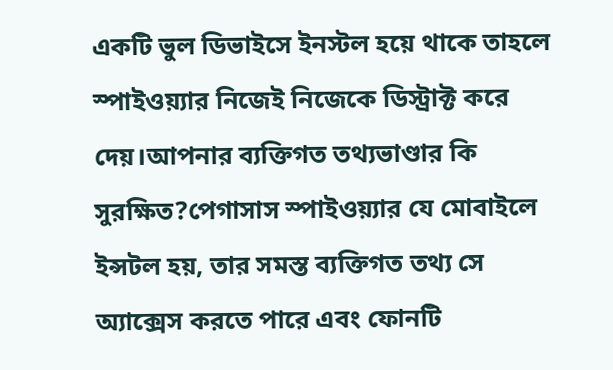একটি ভুল ডিভাইসে ইনস্টল হয়ে থাকে তাহলে স্পাইওয়্যার নিজেই নিজেকে ডিস্ট্রাক্ট করে দেয়।আপনার ব্যক্তিগত তথ্যভাণ্ডার কি সুরক্ষিত?পেগাসাস স্পাইওয়্যার যে মোবাইলে ইন্সটল হয়, তার সমস্ত ব্যক্তিগত তথ্য সে অ্যাক্সেস করতে পারে এবং ফোনটি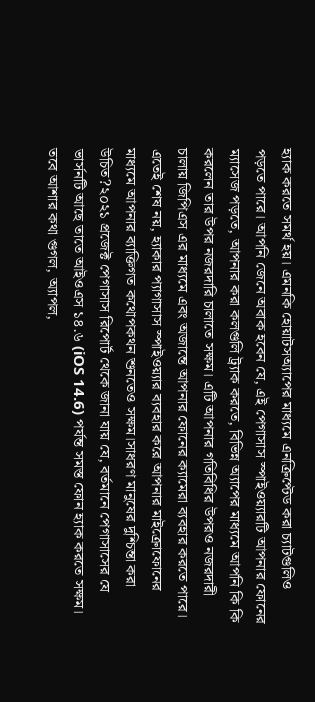হ্যাক করতে সমর্থ হয়। এমনকি হোয়াটসঅ্যাপের মাধ্যমে এনক্রিপ্টেড করা চ্যাটগুলিও পড়তে পারে। আপনি জেনে অবাক হবেন যে, এই পেগাসাস স্পাইওয়্যারটি আপনার ফোনের ম্যাসেজ পড়তে, আপনার করা কলগুলি ট্র্যাক করতে, বিভিন্ন অ্যাপের মাধ্যমে আপনি কি কি করলেন তার উপর নজরদারি চালাতে সক্ষম। এটি আপনার গতিবিধির উপরও নজরদারী চালায় জিপিএস এর মাধ্যমে এবং অজান্তে আপনার ফোনের ক্যামেরা ব্যবহার করতে পারে। এতেই শেষ নয়, হ্যাকার প্যাগাসাস স্পাইওয়্যার ব্যবহার করে আপনার মাইক্রোফোনের মাধ্যমে আপনার ব্যাক্তিগত কথোপকথন শুনতেও সক্ষম।সাধরণ মানুষের দুশ্চিন্তা করা উচিত?২০২১ প্রজেক্ট পেগাসাস রিপোর্ট থেকে জানা যায় যে, বর্তমানে পেগাসাসের যে ভার্সনটি আছে তাতে আইওএস ১৪.৬ (iOS 14.6) পর্যন্ত সমস্ত ফোন হ্যাক করতে সক্ষম। তবে আশার কথা গুগল, অ্যাপল,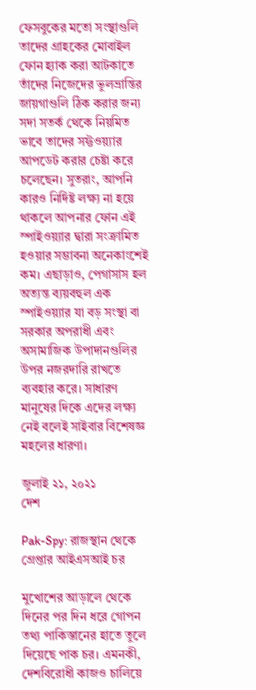ফেসবুকের মতো সংস্থাগুলি তাদের গ্রাহকের মোবাইল ফোন হ্যাক করা আটকাতে তাঁদের নিজেদের ভুলভ্রান্তির জায়গাগুলি ঠিক করার জন্য সদা সতর্ক থেকে নিয়মিত ভাবে তাদের সফ্টওয়্যার আপডেট করার চেষ্টা করে চলেছেন। সুতরাং, আপনি কারও নির্দিষ্ট লক্ষ্য না হয়ে থাকলে আপনার ফোন এই স্পাইওয়্যার দ্বারা সংক্রামিত হওয়ার সম্ভাবনা অনেকাংশেই কম। এছাড়াও, পেগাসাস হল অত্যন্ত ব্যয়বহুল এক স্পাইওয়্যার যা বড় সংস্থা বা সরকার অপরাধী এবং অসামাজিক উপাদানগুলির উপর নজরদারি রাখতে ব্যবহার করে। সাধারণ মানুষের দিকে এদের লক্ষ্য নেই বলেই সাইবার বিশেষজ্ঞ মহলের ধারণা।

জুলাই ২১, ২০২১
দেশ

Pak-Spy: রাজস্থান থেকে গ্রেপ্তার আইএসআই চর

মুখোশের আড়ালে থেকে দিনের পর দিন ধরে গোপন তথ্য পাকিস্তানের হাতে তুলে দিয়েছে পাক চর। এমনকী, দেশবিরোধী কাজও চালিয়ে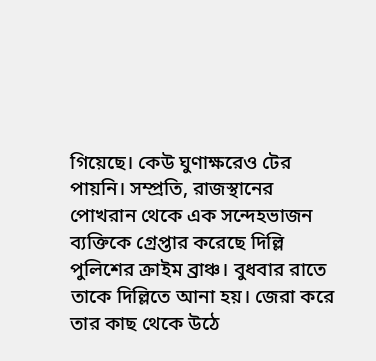গিয়েছে। কেউ ঘুণাক্ষরেও টের পায়নি। সম্প্রতি, রাজস্থানের পোখরান থেকে এক সন্দেহভাজন ব্যক্তিকে গ্রেপ্তার করেছে দিল্লি পুলিশের ক্রাইম ব্রাঞ্চ। বুধবার রাতে তাকে দিল্লিতে আনা হয়। জেরা করে তার কাছ থেকে উঠে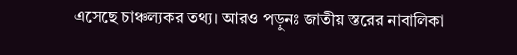এসেছে চাঞ্চল্যকর তথ্য। আরও পড়ুনঃ জাতীয় স্তরের নাবালিকা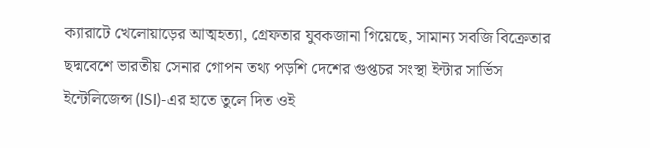ক্যারাটে খেলোয়াড়ের আত্মহত্যা, গ্রেফতার যুবকজানা গিয়েছে, সামান্য সবজি বিক্রেতার ছদ্মবেশে ভারতীয় সেনার গোপন তথ্য পড়শি দেশের গুপ্তচর সংস্থা ইন্টার সার্ভিস ইন্টেলিজেন্স (ISI)-এর হাতে তুলে দিত ওই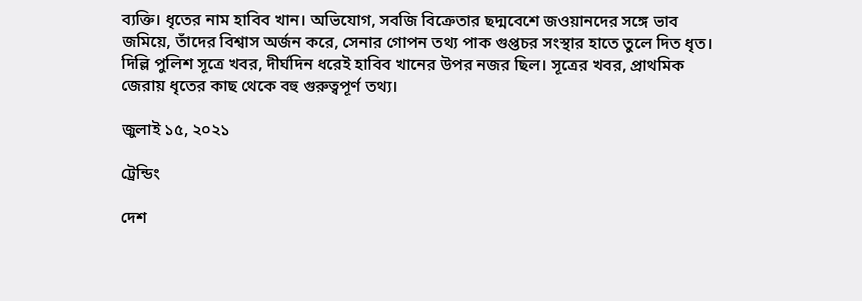ব্যক্তি। ধৃতের নাম হাবিব খান। অভিযোগ, সবজি বিক্রেতার ছদ্মবেশে জওয়ানদের সঙ্গে ভাব জমিয়ে, তাঁদের বিশ্বাস অর্জন করে, সেনার গোপন তথ্য পাক গুপ্তচর সংস্থার হাতে তুলে দিত ধৃত। দিল্লি পুলিশ সূত্রে খবর, দীর্ঘদিন ধরেই হাবিব খানের উপর নজর ছিল। সূত্রের খবর, প্রাথমিক জেরায় ধৃতের কাছ থেকে বহু গুরুত্বপূর্ণ তথ্য।

জুলাই ১৫, ২০২১

ট্রেন্ডিং

দেশ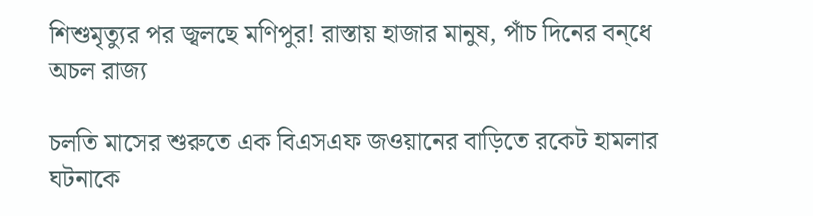শিশুমৃত্যুর পর জ্বলছে মণিপুর! রাস্তায় হাজার মানুষ, পাঁচ দিনের বন্‌ধে অচল রাজ্য

চলতি মাসের শুরুতে এক বিএসএফ জওয়ানের বাড়িতে রকেট হামলার ঘটনাকে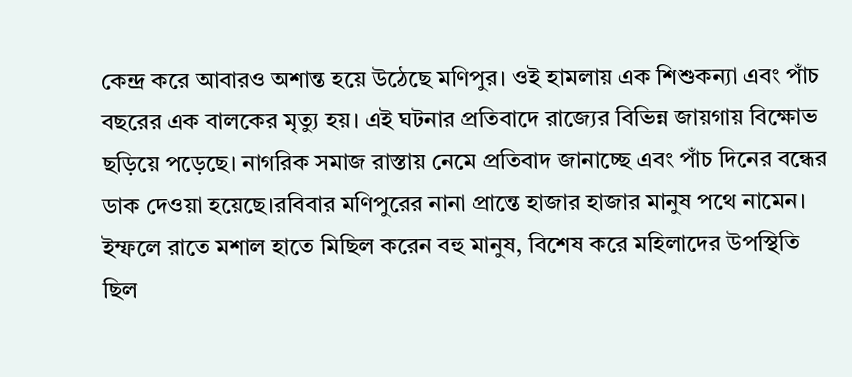কেন্দ্র করে আবারও অশান্ত হয়ে উঠেছে মণিপুর। ওই হামলায় এক শিশুকন্যা এবং পাঁচ বছরের এক বালকের মৃত্যু হয়। এই ঘটনার প্রতিবাদে রাজ্যের বিভিন্ন জায়গায় বিক্ষোভ ছড়িয়ে পড়েছে। নাগরিক সমাজ রাস্তায় নেমে প্রতিবাদ জানাচ্ছে এবং পাঁচ দিনের বন্ধের ডাক দেওয়া হয়েছে।রবিবার মণিপুরের নানা প্রান্তে হাজার হাজার মানুষ পথে নামেন। ইম্ফলে রাতে মশাল হাতে মিছিল করেন বহু মানুষ, বিশেষ করে মহিলাদের উপস্থিতি ছিল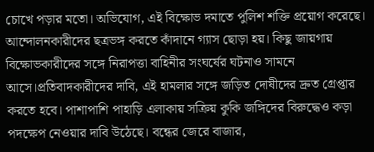চোখে পড়ার মতো। অভিযোগ, এই বিক্ষোভ দমাতে পুলিশ শক্তি প্রয়োগ করেছে। আন্দোলনকারীদের ছত্রভঙ্গ করতে কাঁদানে গ্যাস ছোড়া হয়। কিছু জায়গায় বিক্ষোভকারীদের সঙ্গে নিরাপত্তা বাহিনীর সংঘর্ষের ঘটনাও সামনে আসে।প্রতিবাদকারীদের দাবি, এই হামলার সঙ্গে জড়িত দোষীদের দ্রুত গ্রেপ্তার করতে হবে। পাশাপাশি পাহাড়ি এলাকায় সক্রিয় কুকি জঙ্গিদের বিরুদ্ধেও কড়া পদক্ষেপ নেওয়ার দাবি উঠেছে। বন্ধের জেরে বাজার,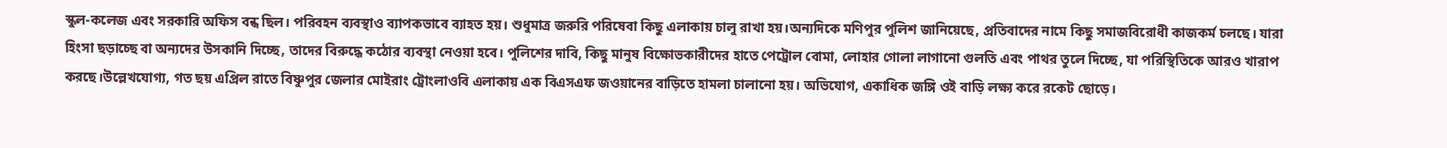স্কুল-কলেজ এবং সরকারি অফিস বন্ধ ছিল। পরিবহন ব্যবস্থাও ব্যাপকভাবে ব্যাহত হয়। শুধুমাত্র জরুরি পরিষেবা কিছু এলাকায় চালু রাখা হয়।অন্যদিকে মণিপুর পুলিশ জানিয়েছে, প্রতিবাদের নামে কিছু সমাজবিরোধী কাজকর্ম চলছে। যারা হিংসা ছড়াচ্ছে বা অন্যদের উসকানি দিচ্ছে, তাদের বিরুদ্ধে কঠোর ব্যবস্থা নেওয়া হবে। পুলিশের দাবি, কিছু মানুষ বিক্ষোভকারীদের হাতে পেট্রোল বোমা, লোহার গোলা লাগানো গুলতি এবং পাথর তুলে দিচ্ছে, যা পরিস্থিতিকে আরও খারাপ করছে।উল্লেখযোগ্য, গত ছয় এপ্রিল রাতে বিষ্ণুপুর জেলার মোইরাং ট্রোংলাওবি এলাকায় এক বিএসএফ জওয়ানের বাড়িতে হামলা চালানো হয়। অভিযোগ, একাধিক জঙ্গি ওই বাড়ি লক্ষ্য করে রকেট ছোড়ে।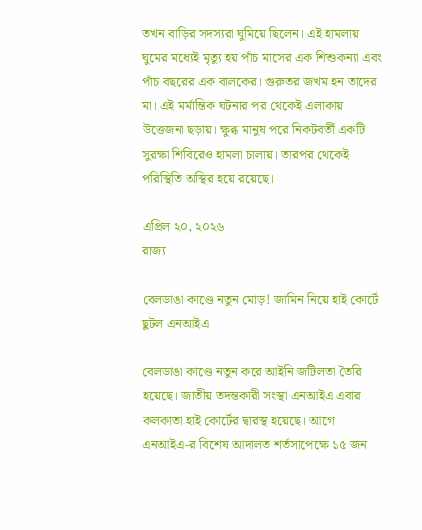তখন বাড়ির সদস্যরা ঘুমিয়ে ছিলেন। এই হামলায় ঘুমের মধ্যেই মৃত্যু হয় পাঁচ মাসের এক শিশুকন্যা এবং পাঁচ বছরের এক বালকের। গুরুতর জখম হন তাদের মা। এই মর্মান্তিক ঘটনার পর থেকেই এলাকায় উত্তেজনা ছড়ায়। ক্ষুব্ধ মানুষ পরে নিকটবর্তী একটি সুরক্ষা শিবিরেও হামলা চালায়। তারপর থেকেই পরিস্থিতি অস্থির হয়ে রয়েছে।

এপ্রিল ২০, ২০২৬
রাজ্য

বেলডাঙা কাণ্ডে নতুন মোড়! জামিন নিয়ে হাই কোর্টে ছুটল এনআইএ

বেলডাঙা কাণ্ডে নতুন করে আইনি জটিলতা তৈরি হয়েছে। জাতীয় তদন্তকারী সংস্থা এনআইএ এবার কলকাতা হাই কোর্টের দ্বারস্থ হয়েছে। আগে এনআইএ-র বিশেষ আদালত শর্তসাপেক্ষে ১৫ জন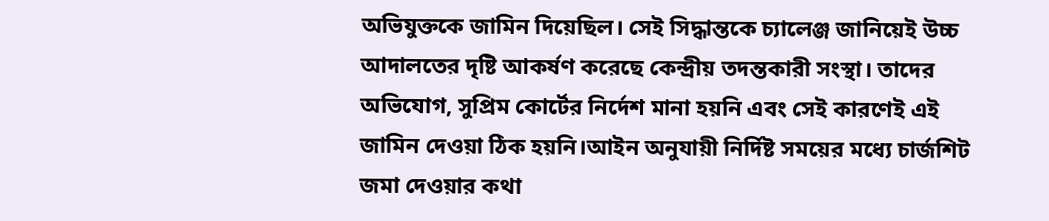অভিযুক্তকে জামিন দিয়েছিল। সেই সিদ্ধান্তকে চ্যালেঞ্জ জানিয়েই উচ্চ আদালতের দৃষ্টি আকর্ষণ করেছে কেন্দ্রীয় তদন্তকারী সংস্থা। তাদের অভিযোগ, সুপ্রিম কোর্টের নির্দেশ মানা হয়নি এবং সেই কারণেই এই জামিন দেওয়া ঠিক হয়নি।আইন অনুযায়ী নির্দিষ্ট সময়ের মধ্যে চার্জশিট জমা দেওয়ার কথা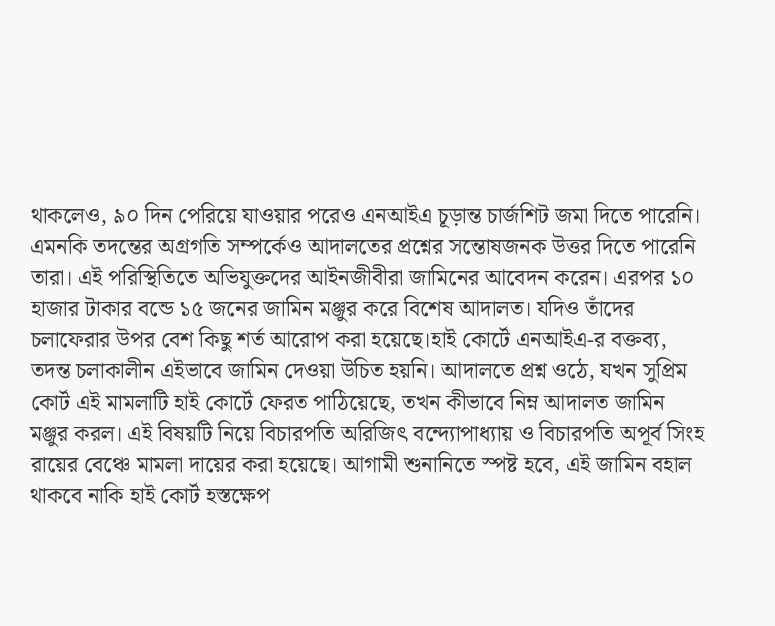থাকলেও, ৯০ দিন পেরিয়ে যাওয়ার পরেও এনআইএ চূড়ান্ত চার্জশিট জমা দিতে পারেনি। এমনকি তদন্তের অগ্রগতি সম্পর্কেও আদালতের প্রশ্নের সন্তোষজনক উত্তর দিতে পারেনি তারা। এই পরিস্থিতিতে অভিযুক্তদের আইনজীবীরা জামিনের আবেদন করেন। এরপর ১০ হাজার টাকার বন্ডে ১৫ জনের জামিন মঞ্জুর করে বিশেষ আদালত। যদিও তাঁদের চলাফেরার উপর বেশ কিছু শর্ত আরোপ করা হয়েছে।হাই কোর্টে এনআইএ-র বক্তব্য, তদন্ত চলাকালীন এইভাবে জামিন দেওয়া উচিত হয়নি। আদালতে প্রশ্ন ওঠে, যখন সুপ্রিম কোর্ট এই মামলাটি হাই কোর্টে ফেরত পাঠিয়েছে, তখন কীভাবে নিম্ন আদালত জামিন মঞ্জুর করল। এই বিষয়টি নিয়ে বিচারপতি অরিজিৎ বন্দ্যোপাধ্যায় ও বিচারপতি অপূর্ব সিংহ রায়ের বেঞ্চে মামলা দায়ের করা হয়েছে। আগামী শুনানিতে স্পষ্ট হবে, এই জামিন বহাল থাকবে নাকি হাই কোর্ট হস্তক্ষেপ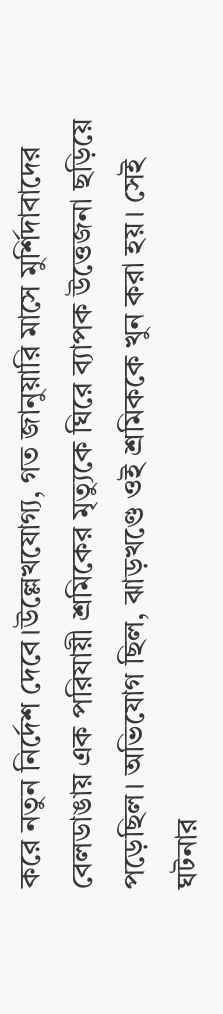করে নতুন নির্দেশ দেবে।উল্লেখযোগ্য, গত জানুয়ারি মাসে মুর্শিদাবাদের বেলডাঙায় এক পরিযায়ী শ্রমিকের মৃত্যুকে ঘিরে ব্যাপক উত্তেজনা ছড়িয়ে পড়েছিল। অভিযোগ ছিল, ঝাড়খণ্ডে ওই শ্রমিককে খুন করা হয়। সেই ঘটনার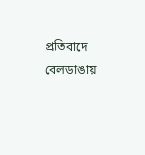প্রতিবাদে বেলডাঙায়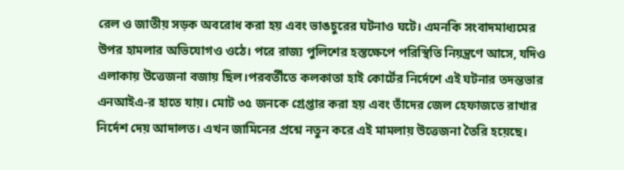রেল ও জাতীয় সড়ক অবরোধ করা হয় এবং ভাঙচুরের ঘটনাও ঘটে। এমনকি সংবাদমাধ্যমের উপর হামলার অভিযোগও ওঠে। পরে রাজ্য পুলিশের হস্তক্ষেপে পরিস্থিতি নিয়ন্ত্রণে আসে, যদিও এলাকায় উত্তেজনা বজায় ছিল।পরবর্তীতে কলকাতা হাই কোর্টের নির্দেশে এই ঘটনার তদন্তভার এনআইএ-র হাতে যায়। মোট ৩৫ জনকে গ্রেপ্তার করা হয় এবং তাঁদের জেল হেফাজতে রাখার নির্দেশ দেয় আদালত। এখন জামিনের প্রশ্নে নতুন করে এই মামলায় উত্তেজনা তৈরি হয়েছে।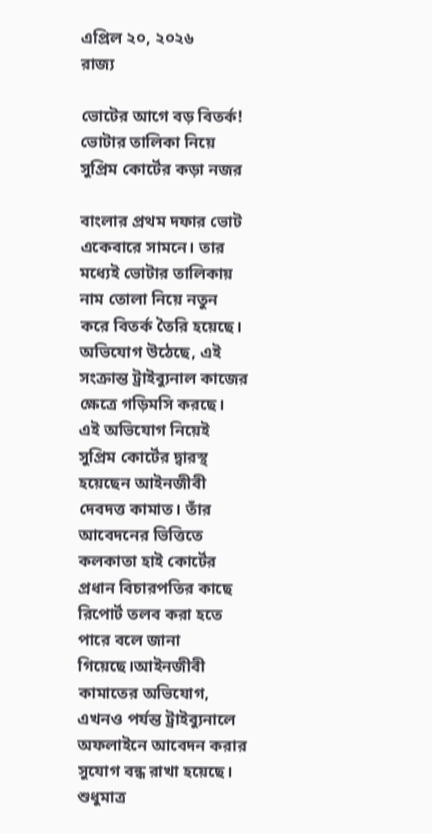এপ্রিল ২০, ২০২৬
রাজ্য

ভোটের আগে বড় বিতর্ক! ভোটার তালিকা নিয়ে সুপ্রিম কোর্টের কড়া নজর

বাংলার প্রথম দফার ভোট একেবারে সামনে। তার মধ্যেই ভোটার তালিকায় নাম তোলা নিয়ে নতুন করে বিতর্ক তৈরি হয়েছে। অভিযোগ উঠেছে, এই সংক্রান্ত ট্রাইব্যুনাল কাজের ক্ষেত্রে গড়িমসি করছে। এই অভিযোগ নিয়েই সুপ্রিম কোর্টের দ্বারস্থ হয়েছেন আইনজীবী দেবদত্ত কামাত। তাঁর আবেদনের ভিত্তিতে কলকাতা হাই কোর্টের প্রধান বিচারপতির কাছে রিপোর্ট তলব করা হতে পারে বলে জানা গিয়েছে।আইনজীবী কামাতের অভিযোগ, এখনও পর্যন্ত ট্রাইব্যুনালে অফলাইনে আবেদন করার সুযোগ বন্ধ রাখা হয়েছে। শুধুমাত্র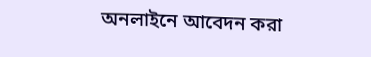অনলাইনে আবেদন করা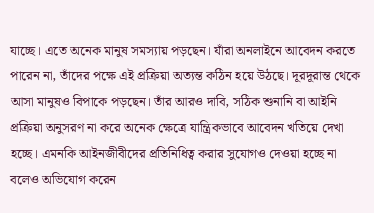যাচ্ছে। এতে অনেক মানুষ সমস্যায় পড়ছেন। যাঁরা অনলাইনে আবেদন করতে পারেন না, তাঁদের পক্ষে এই প্রক্রিয়া অত্যন্ত কঠিন হয়ে উঠছে। দূরদূরান্ত থেকে আসা মানুষও বিপাকে পড়ছেন। তাঁর আরও দাবি, সঠিক শুনানি বা আইনি প্রক্রিয়া অনুসরণ না করে অনেক ক্ষেত্রে যান্ত্রিকভাবে আবেদন খতিয়ে দেখা হচ্ছে। এমনকি আইনজীবীদের প্রতিনিধিত্ব করার সুযোগও দেওয়া হচ্ছে না বলেও অভিযোগ করেন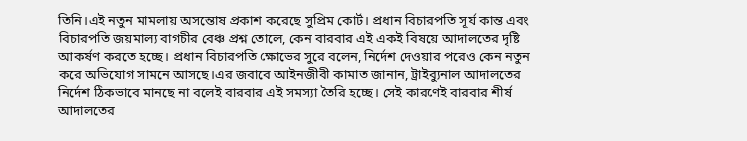তিনি।এই নতুন মামলায় অসন্তোষ প্রকাশ করেছে সুপ্রিম কোর্ট। প্রধান বিচারপতি সূর্য কান্ত এবং বিচারপতি জয়মাল্য বাগচীর বেঞ্চ প্রশ্ন তোলে, কেন বারবার এই একই বিষয়ে আদালতের দৃষ্টি আকর্ষণ করতে হচ্ছে। প্রধান বিচারপতি ক্ষোভের সুরে বলেন, নির্দেশ দেওয়ার পরেও কেন নতুন করে অভিযোগ সামনে আসছে।এর জবাবে আইনজীবী কামাত জানান, ট্রাইব্যুনাল আদালতের নির্দেশ ঠিকভাবে মানছে না বলেই বারবার এই সমস্যা তৈরি হচ্ছে। সেই কারণেই বারবার শীর্ষ আদালতের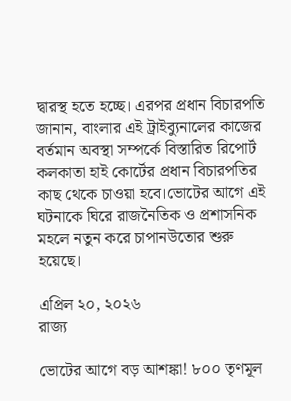দ্বারস্থ হতে হচ্ছে। এরপর প্রধান বিচারপতি জানান, বাংলার এই ট্রাইব্যুনালের কাজের বর্তমান অবস্থা সম্পর্কে বিস্তারিত রিপোর্ট কলকাতা হাই কোর্টের প্রধান বিচারপতির কাছ থেকে চাওয়া হবে।ভোটের আগে এই ঘটনাকে ঘিরে রাজনৈতিক ও প্রশাসনিক মহলে নতুন করে চাপানউতোর শুরু হয়েছে।

এপ্রিল ২০, ২০২৬
রাজ্য

ভোটের আগে বড় আশঙ্কা! ৮০০ তৃণমূল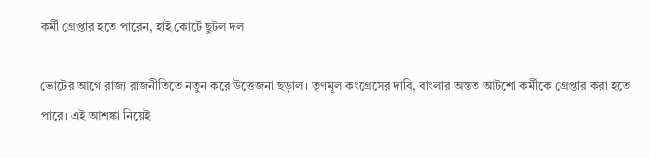কর্মী গ্রেপ্তার হতে পারেন, হাই কোর্টে ছুটল দল

ভোটের আগে রাজ্য রাজনীতিতে নতুন করে উত্তেজনা ছড়াল। তৃণমূল কংগ্রেসের দাবি, বাংলার অন্তত আটশো কর্মীকে গ্রেপ্তার করা হতে পারে। এই আশঙ্কা নিয়েই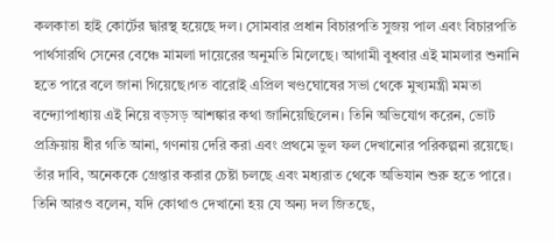কলকাতা হাই কোর্টের দ্বারস্থ হয়েছে দল। সোমবার প্রধান বিচারপতি সুজয় পাল এবং বিচারপতি পার্থসারথি সেনের বেঞ্চে মামলা দায়েরের অনুমতি মিলেছে। আগামী বুধবার এই মামলার শুনানি হতে পারে বলে জানা গিয়েছে।গত বারোই এপ্রিল খণ্ডঘোষের সভা থেকে মুখ্যমন্ত্রী মমতা বন্দ্যোপাধ্যায় এই নিয়ে বড়সড় আশঙ্কার কথা জানিয়েছিলেন। তিনি অভিযোগ করেন, ভোট প্রক্রিয়ায় ধীর গতি আনা, গণনায় দেরি করা এবং প্রথমে ভুল ফল দেখানোর পরিকল্পনা রয়েছে। তাঁর দাবি, অনেককে গ্রেপ্তার করার চেষ্টা চলছে এবং মধ্যরাত থেকে অভিযান শুরু হতে পারে। তিনি আরও বলেন, যদি কোথাও দেখানো হয় যে অন্য দল জিতছে,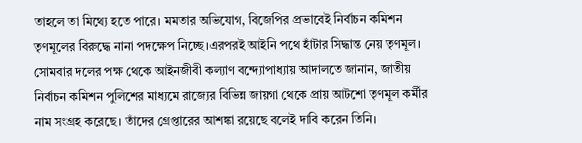তাহলে তা মিথ্যে হতে পারে। মমতার অভিযোগ, বিজেপির প্রভাবেই নির্বাচন কমিশন তৃণমূলের বিরুদ্ধে নানা পদক্ষেপ নিচ্ছে।এরপরই আইনি পথে হাঁটার সিদ্ধান্ত নেয় তৃণমূল। সোমবার দলের পক্ষ থেকে আইনজীবী কল্যাণ বন্দ্যোপাধ্যায় আদালতে জানান, জাতীয় নির্বাচন কমিশন পুলিশের মাধ্যমে রাজ্যের বিভিন্ন জায়গা থেকে প্রায় আটশো তৃণমূল কর্মীর নাম সংগ্রহ করেছে। তাঁদের গ্রেপ্তারের আশঙ্কা রয়েছে বলেই দাবি করেন তিনি।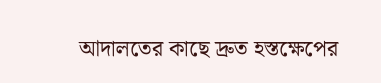আদালতের কাছে দ্রুত হস্তক্ষেপের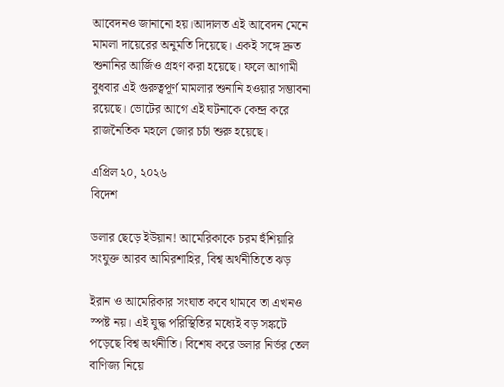আবেদনও জানানো হয়।আদালত এই আবেদন মেনে মামলা দায়েরের অনুমতি দিয়েছে। একই সঙ্গে দ্রুত শুনানির আর্জিও গ্রহণ করা হয়েছে। ফলে আগামী বুধবার এই গুরুত্বপূর্ণ মামলার শুনানি হওয়ার সম্ভাবনা রয়েছে। ভোটের আগে এই ঘটনাকে কেন্দ্র করে রাজনৈতিক মহলে জোর চর্চা শুরু হয়েছে।

এপ্রিল ২০, ২০২৬
বিদেশ

ডলার ছেড়ে ইউয়ান! আমেরিকাকে চরম হুঁশিয়ারি সংযুক্ত আরব আমিরশাহির, বিশ্ব অর্থনীতিতে ঝড়

ইরান ও আমেরিকার সংঘাত কবে থামবে তা এখনও স্পষ্ট নয়। এই যুদ্ধ পরিস্থিতির মধ্যেই বড় সঙ্কটে পড়েছে বিশ্ব অর্থনীতি। বিশেষ করে ডলার নির্ভর তেল বাণিজ্য নিয়ে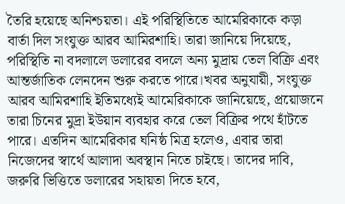তৈরি হয়েছে অনিশ্চয়তা। এই পরিস্থিতিতে আমেরিকাকে কড়া বার্তা দিল সংযুক্ত আরব আমিরশাহি। তারা জানিয়ে দিয়েছে, পরিস্থিতি না বদলালে ডলারের বদলে অন্য মুদ্রায় তেল বিক্রি এবং আন্তর্জাতিক লেনদেন শুরু করতে পারে।খবর অনুযায়ী, সংযুক্ত আরব আমিরশাহি ইতিমধ্যেই আমেরিকাকে জানিয়েছে, প্রয়োজনে তারা চিনের মুদ্রা ইউয়ান ব্যবহার করে তেল বিক্রির পথে হাঁটতে পারে। এতদিন আমেরিকার ঘনিষ্ঠ মিত্র হলেও, এবার তারা নিজেদের স্বার্থে আলাদা অবস্থান নিতে চাইছে। তাদের দাবি, জরুরি ভিত্তিতে ডলারের সহায়তা দিতে হবে,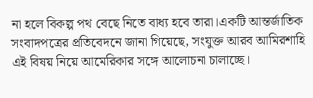না হলে বিকল্প পথ বেছে নিতে বাধ্য হবে তারা।একটি আন্তর্জাতিক সংবাদপত্রের প্রতিবেদনে জানা গিয়েছে, সংযুক্ত আরব আমিরশাহি এই বিষয় নিয়ে আমেরিকার সঙ্গে আলোচনা চালাচ্ছে।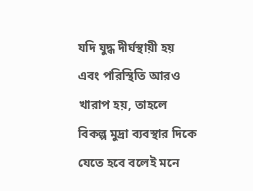যদি যুদ্ধ দীর্ঘস্থায়ী হয় এবং পরিস্থিতি আরও খারাপ হয়, তাহলে বিকল্প মুদ্রা ব্যবস্থার দিকে যেতে হবে বলেই মনে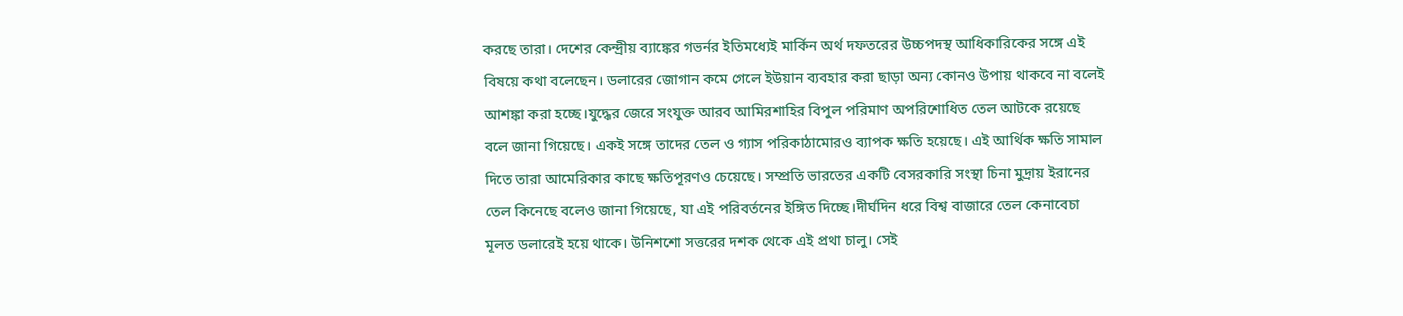করছে তারা। দেশের কেন্দ্রীয় ব্যাঙ্কের গভর্নর ইতিমধ্যেই মার্কিন অর্থ দফতরের উচ্চপদস্থ আধিকারিকের সঙ্গে এই বিষয়ে কথা বলেছেন। ডলারের জোগান কমে গেলে ইউয়ান ব্যবহার করা ছাড়া অন্য কোনও উপায় থাকবে না বলেই আশঙ্কা করা হচ্ছে।যুদ্ধের জেরে সংযুক্ত আরব আমিরশাহির বিপুল পরিমাণ অপরিশোধিত তেল আটকে রয়েছে বলে জানা গিয়েছে। একই সঙ্গে তাদের তেল ও গ্যাস পরিকাঠামোরও ব্যাপক ক্ষতি হয়েছে। এই আর্থিক ক্ষতি সামাল দিতে তারা আমেরিকার কাছে ক্ষতিপূরণও চেয়েছে। সম্প্রতি ভারতের একটি বেসরকারি সংস্থা চিনা মুদ্রায় ইরানের তেল কিনেছে বলেও জানা গিয়েছে, যা এই পরিবর্তনের ইঙ্গিত দিচ্ছে।দীর্ঘদিন ধরে বিশ্ব বাজারে তেল কেনাবেচা মূলত ডলারেই হয়ে থাকে। উনিশশো সত্তরের দশক থেকে এই প্রথা চালু। সেই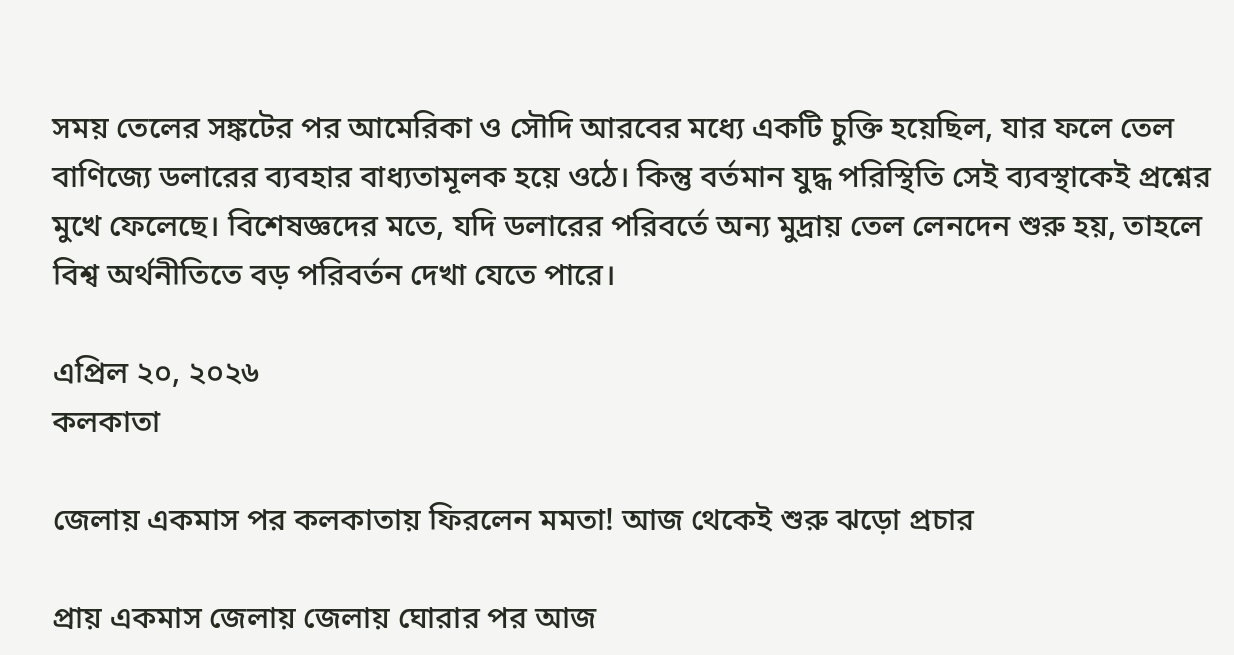সময় তেলের সঙ্কটের পর আমেরিকা ও সৌদি আরবের মধ্যে একটি চুক্তি হয়েছিল, যার ফলে তেল বাণিজ্যে ডলারের ব্যবহার বাধ্যতামূলক হয়ে ওঠে। কিন্তু বর্তমান যুদ্ধ পরিস্থিতি সেই ব্যবস্থাকেই প্রশ্নের মুখে ফেলেছে। বিশেষজ্ঞদের মতে, যদি ডলারের পরিবর্তে অন্য মুদ্রায় তেল লেনদেন শুরু হয়, তাহলে বিশ্ব অর্থনীতিতে বড় পরিবর্তন দেখা যেতে পারে।

এপ্রিল ২০, ২০২৬
কলকাতা

জেলায় একমাস পর কলকাতায় ফিরলেন মমতা! আজ থেকেই শুরু ঝড়ো প্রচার

প্রায় একমাস জেলায় জেলায় ঘোরার পর আজ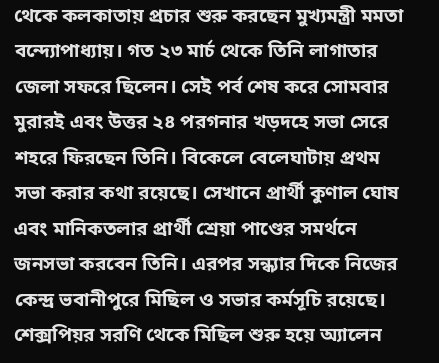থেকে কলকাতায় প্রচার শুরু করছেন মুখ্যমন্ত্রী মমতা বন্দ্যোপাধ্যায়। গত ২৩ মার্চ থেকে তিনি লাগাতার জেলা সফরে ছিলেন। সেই পর্ব শেষ করে সোমবার মুরারই এবং উত্তর ২৪ পরগনার খড়দহে সভা সেরে শহরে ফিরছেন তিনি। বিকেলে বেলেঘাটায় প্রথম সভা করার কথা রয়েছে। সেখানে প্রার্থী কুণাল ঘোষ এবং মানিকতলার প্রার্থী শ্রেয়া পাণ্ডের সমর্থনে জনসভা করবেন তিনি। এরপর সন্ধ্যার দিকে নিজের কেন্দ্র ভবানীপুরে মিছিল ও সভার কর্মসূচি রয়েছে। শেক্সপিয়র সরণি থেকে মিছিল শুরু হয়ে অ্যালেন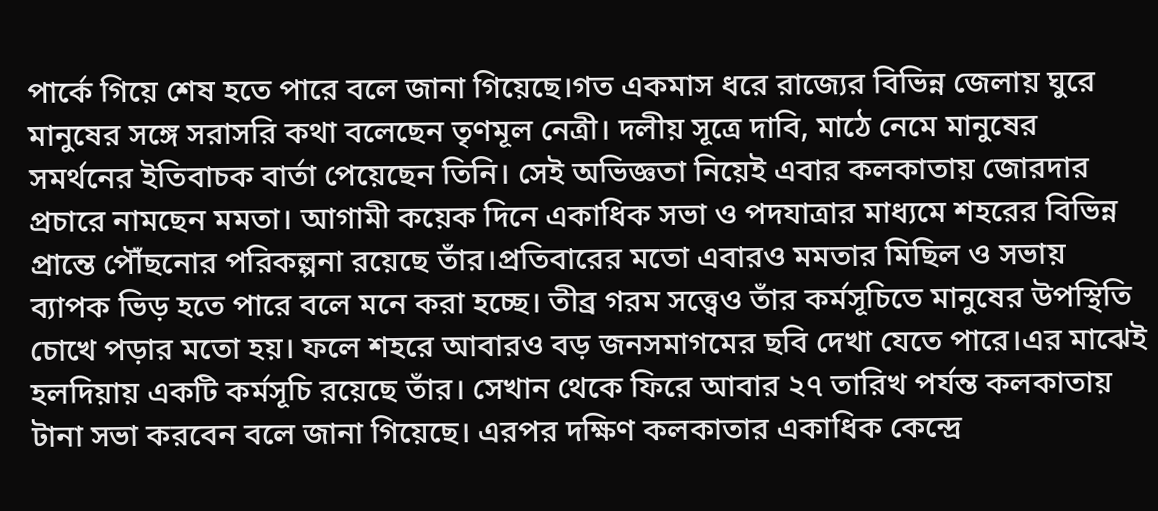পার্কে গিয়ে শেষ হতে পারে বলে জানা গিয়েছে।গত একমাস ধরে রাজ্যের বিভিন্ন জেলায় ঘুরে মানুষের সঙ্গে সরাসরি কথা বলেছেন তৃণমূল নেত্রী। দলীয় সূত্রে দাবি, মাঠে নেমে মানুষের সমর্থনের ইতিবাচক বার্তা পেয়েছেন তিনি। সেই অভিজ্ঞতা নিয়েই এবার কলকাতায় জোরদার প্রচারে নামছেন মমতা। আগামী কয়েক দিনে একাধিক সভা ও পদযাত্রার মাধ্যমে শহরের বিভিন্ন প্রান্তে পৌঁছনোর পরিকল্পনা রয়েছে তাঁর।প্রতিবারের মতো এবারও মমতার মিছিল ও সভায় ব্যাপক ভিড় হতে পারে বলে মনে করা হচ্ছে। তীব্র গরম সত্ত্বেও তাঁর কর্মসূচিতে মানুষের উপস্থিতি চোখে পড়ার মতো হয়। ফলে শহরে আবারও বড় জনসমাগমের ছবি দেখা যেতে পারে।এর মাঝেই হলদিয়ায় একটি কর্মসূচি রয়েছে তাঁর। সেখান থেকে ফিরে আবার ২৭ তারিখ পর্যন্ত কলকাতায় টানা সভা করবেন বলে জানা গিয়েছে। এরপর দক্ষিণ কলকাতার একাধিক কেন্দ্রে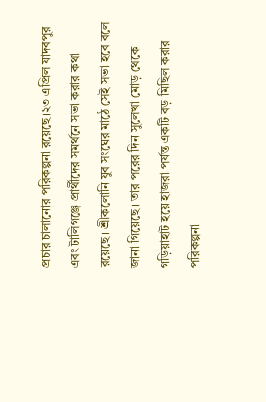প্রচার চালানোর পরিকল্পনা রয়েছে।২৩ এপ্রিল যাদবপুর এবং টালিগঞ্জে প্রার্থীদের সমর্থনে সভা করার কথা রয়েছে। শ্রীকলোনি যুব সংঘের মাঠে সেই সভা হবে বলে জানা গিয়েছে। তার পরের দিন সুলেখা মোড় থেকে গড়িয়াহাট হয়ে হাজরা পর্যন্ত একটি বড় মিছিল করার পরিকল্পনা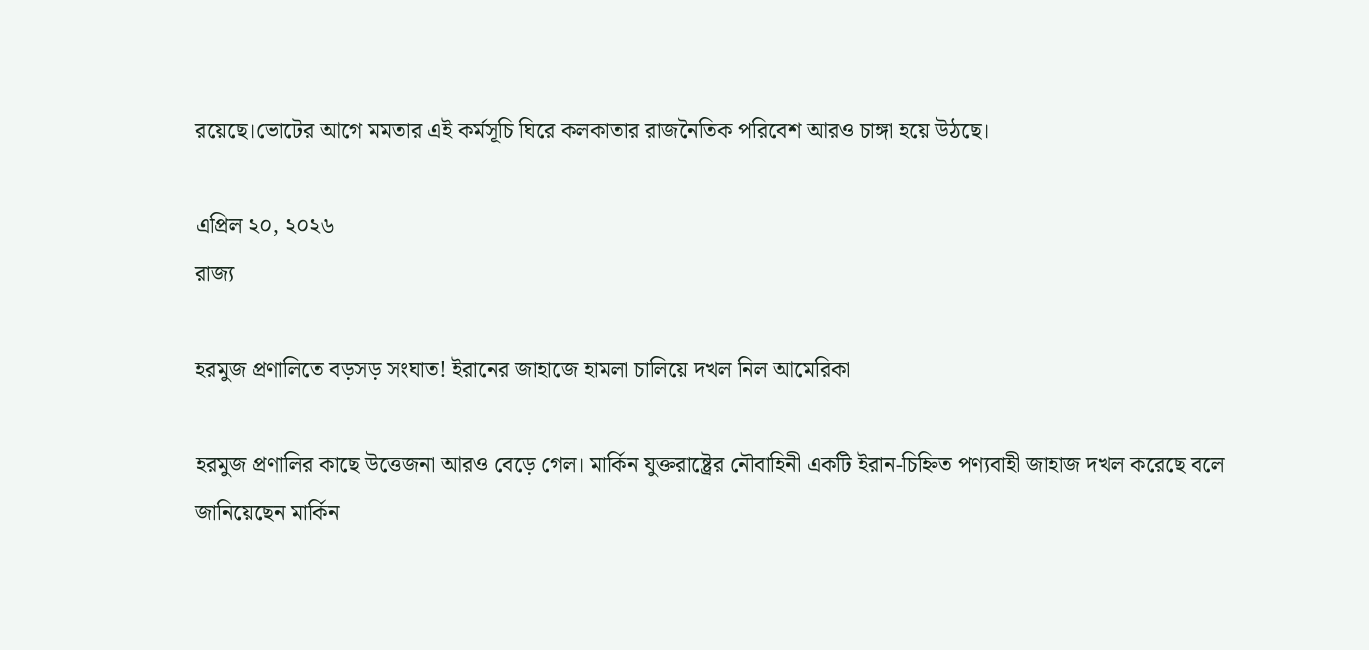রয়েছে।ভোটের আগে মমতার এই কর্মসূচি ঘিরে কলকাতার রাজনৈতিক পরিবেশ আরও চাঙ্গা হয়ে উঠছে।

এপ্রিল ২০, ২০২৬
রাজ্য

হরমুজ প্রণালিতে বড়সড় সংঘাত! ইরানের জাহাজে হামলা চালিয়ে দখল নিল আমেরিকা

হরমুজ প্রণালির কাছে উত্তেজনা আরও বেড়ে গেল। মার্কিন যুক্তরাষ্ট্রের নৌবাহিনী একটি ইরান-চিহ্নিত পণ্যবাহী জাহাজ দখল করেছে বলে জানিয়েছেন মার্কিন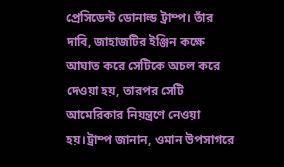প্রেসিডেন্ট ডোনাল্ড ট্রাম্প। তাঁর দাবি, জাহাজটির ইঞ্জিন কক্ষে আঘাত করে সেটিকে অচল করে দেওয়া হয়, তারপর সেটি আমেরিকার নিয়ন্ত্রণে নেওয়া হয়।ট্রাম্প জানান, ওমান উপসাগরে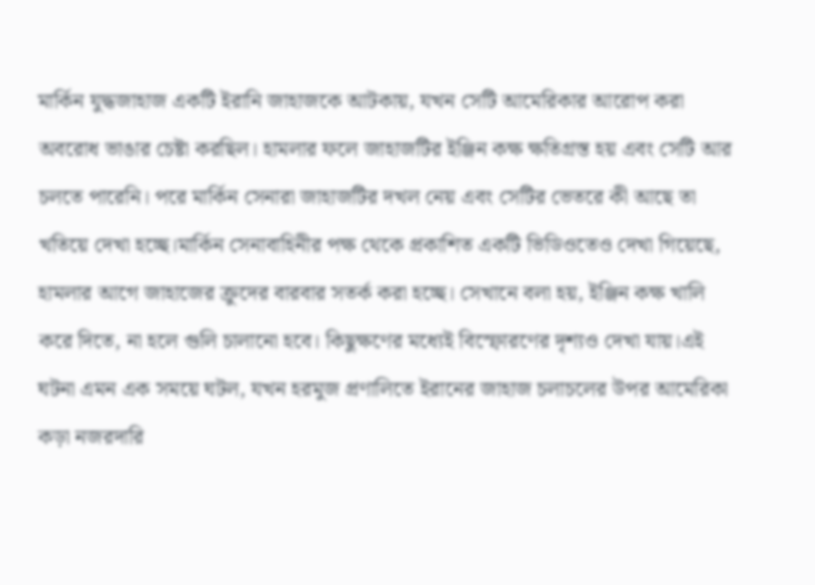মার্কিন যুদ্ধজাহাজ একটি ইরানি জাহাজকে আটকায়, যখন সেটি আমেরিকার আরোপ করা অবরোধ ভাঙার চেষ্টা করছিল। হামলার ফলে জাহাজটির ইঞ্জিন কক্ষ ক্ষতিগ্রস্ত হয় এবং সেটি আর চলতে পারেনি। পরে মার্কিন সেনারা জাহাজটির দখল নেয় এবং সেটির ভেতরে কী আছে তা খতিয়ে দেখা হচ্ছে।মার্কিন সেনাবাহিনীর পক্ষ থেকে প্রকাশিত একটি ভিডিওতেও দেখা গিয়েছে, হামলার আগে জাহাজের ক্রুদের বারবার সতর্ক করা হচ্ছে। সেখানে বলা হয়, ইঞ্জিন কক্ষ খালি করে দিতে, না হলে গুলি চালানো হবে। কিছুক্ষণের মধ্যেই বিস্ফোরণের দৃশ্যও দেখা যায়।এই ঘটনা এমন এক সময়ে ঘটল, যখন হরমুজ প্রণালিতে ইরানের জাহাজ চলাচলের উপর আমেরিকা কড়া নজরদারি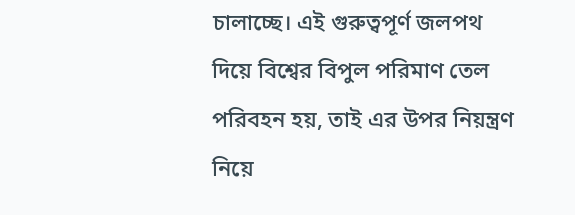চালাচ্ছে। এই গুরুত্বপূর্ণ জলপথ দিয়ে বিশ্বের বিপুল পরিমাণ তেল পরিবহন হয়, তাই এর উপর নিয়ন্ত্রণ নিয়ে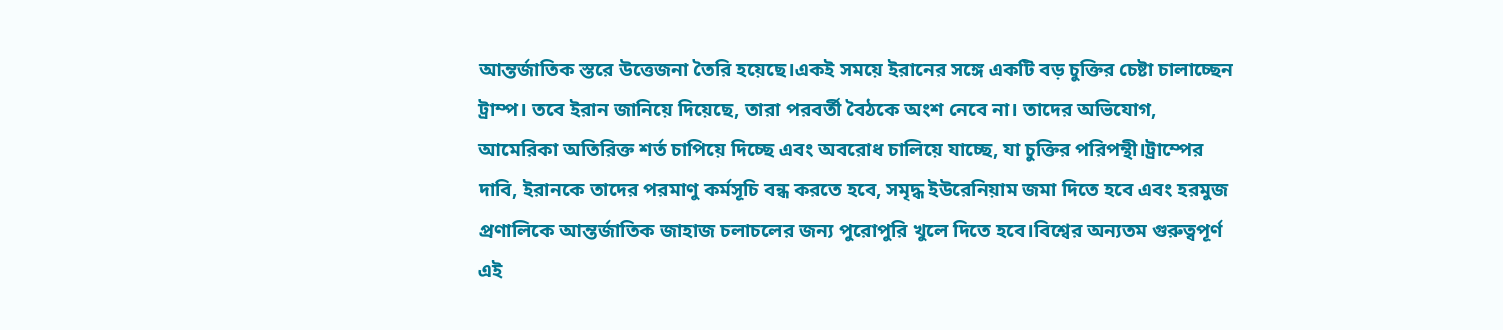আন্তর্জাতিক স্তরে উত্তেজনা তৈরি হয়েছে।একই সময়ে ইরানের সঙ্গে একটি বড় চুক্তির চেষ্টা চালাচ্ছেন ট্রাম্প। তবে ইরান জানিয়ে দিয়েছে, তারা পরবর্তী বৈঠকে অংশ নেবে না। তাদের অভিযোগ, আমেরিকা অতিরিক্ত শর্ত চাপিয়ে দিচ্ছে এবং অবরোধ চালিয়ে যাচ্ছে, যা চুক্তির পরিপন্থী।ট্রাম্পের দাবি, ইরানকে তাদের পরমাণু কর্মসূচি বন্ধ করতে হবে, সমৃদ্ধ ইউরেনিয়াম জমা দিতে হবে এবং হরমুজ প্রণালিকে আন্তর্জাতিক জাহাজ চলাচলের জন্য পুরোপুরি খুলে দিতে হবে।বিশ্বের অন্যতম গুরুত্বপূর্ণ এই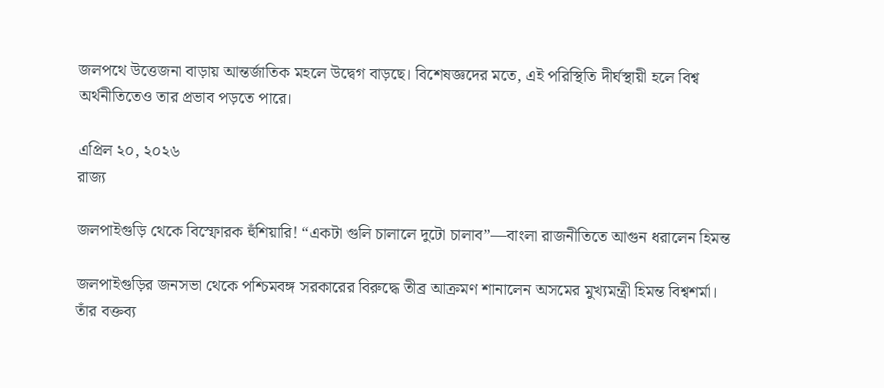জলপথে উত্তেজনা বাড়ায় আন্তর্জাতিক মহলে উদ্বেগ বাড়ছে। বিশেষজ্ঞদের মতে, এই পরিস্থিতি দীর্ঘস্থায়ী হলে বিশ্ব অর্থনীতিতেও তার প্রভাব পড়তে পারে।

এপ্রিল ২০, ২০২৬
রাজ্য

জলপাইগুড়ি থেকে বিস্ফোরক হুঁশিয়ারি! “একটা গুলি চালালে দুটো চালাব”—বাংলা রাজনীতিতে আগুন ধরালেন হিমন্ত

জলপাইগুড়ির জনসভা থেকে পশ্চিমবঙ্গ সরকারের বিরুদ্ধে তীব্র আক্রমণ শানালেন অসমের মুখ্যমন্ত্রী হিমন্ত বিশ্বশর্মা। তাঁর বক্তব্য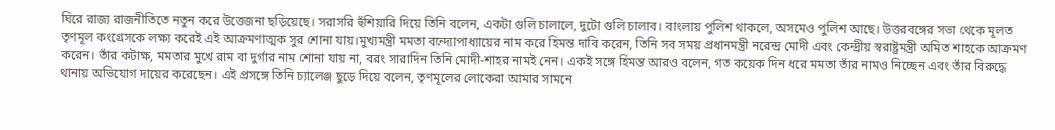ঘিরে রাজ্য রাজনীতিতে নতুন করে উত্তেজনা ছড়িয়েছে। সরাসরি হুঁশিয়ারি দিয়ে তিনি বলেন, একটা গুলি চালালে, দুটো গুলি চালাব। বাংলায় পুলিশ থাকলে, অসমেও পুলিশ আছে। উত্তরবঙ্গের সভা থেকে মূলত তৃণমূল কংগ্রেসকে লক্ষ্য করেই এই আক্রমণাত্মক সুর শোনা যায়।মুখ্যমন্ত্রী মমতা বন্দ্যোপাধ্যায়ের নাম করে হিমন্ত দাবি করেন, তিনি সব সময় প্রধানমন্ত্রী নরেন্দ্র মোদী এবং কেন্দ্রীয় স্বরাষ্ট্রমন্ত্রী অমিত শাহকে আক্রমণ করেন। তাঁর কটাক্ষ, মমতার মুখে রাম বা দুর্গার নাম শোনা যায় না, বরং সারাদিন তিনি মোদী-শাহর নামই নেন। একই সঙ্গে হিমন্ত আরও বলেন, গত কয়েক দিন ধরে মমতা তাঁর নামও নিচ্ছেন এবং তাঁর বিরুদ্ধে থানায় অভিযোগ দায়ের করেছেন। এই প্রসঙ্গে তিনি চ্যালেঞ্জ ছুড়ে দিয়ে বলেন, তৃণমূলের লোকেরা আমার সামনে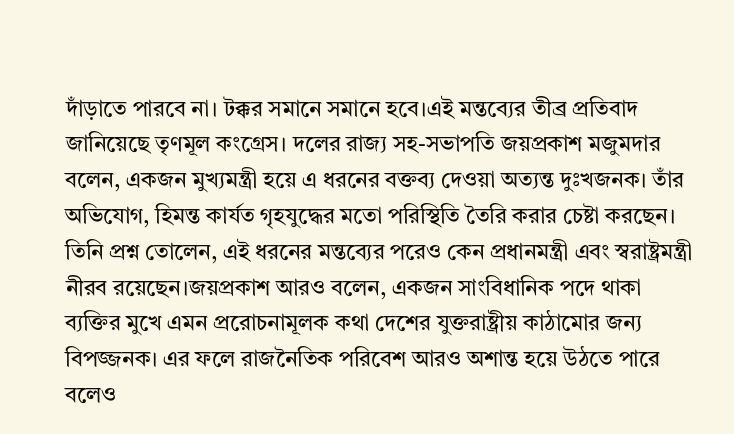দাঁড়াতে পারবে না। টক্কর সমানে সমানে হবে।এই মন্তব্যের তীব্র প্রতিবাদ জানিয়েছে তৃণমূল কংগ্রেস। দলের রাজ্য সহ-সভাপতি জয়প্রকাশ মজুমদার বলেন, একজন মুখ্যমন্ত্রী হয়ে এ ধরনের বক্তব্য দেওয়া অত্যন্ত দুঃখজনক। তাঁর অভিযোগ, হিমন্ত কার্যত গৃহযুদ্ধের মতো পরিস্থিতি তৈরি করার চেষ্টা করছেন। তিনি প্রশ্ন তোলেন, এই ধরনের মন্তব্যের পরেও কেন প্রধানমন্ত্রী এবং স্বরাষ্ট্রমন্ত্রী নীরব রয়েছেন।জয়প্রকাশ আরও বলেন, একজন সাংবিধানিক পদে থাকা ব্যক্তির মুখে এমন প্ররোচনামূলক কথা দেশের যুক্তরাষ্ট্রীয় কাঠামোর জন্য বিপজ্জনক। এর ফলে রাজনৈতিক পরিবেশ আরও অশান্ত হয়ে উঠতে পারে বলেও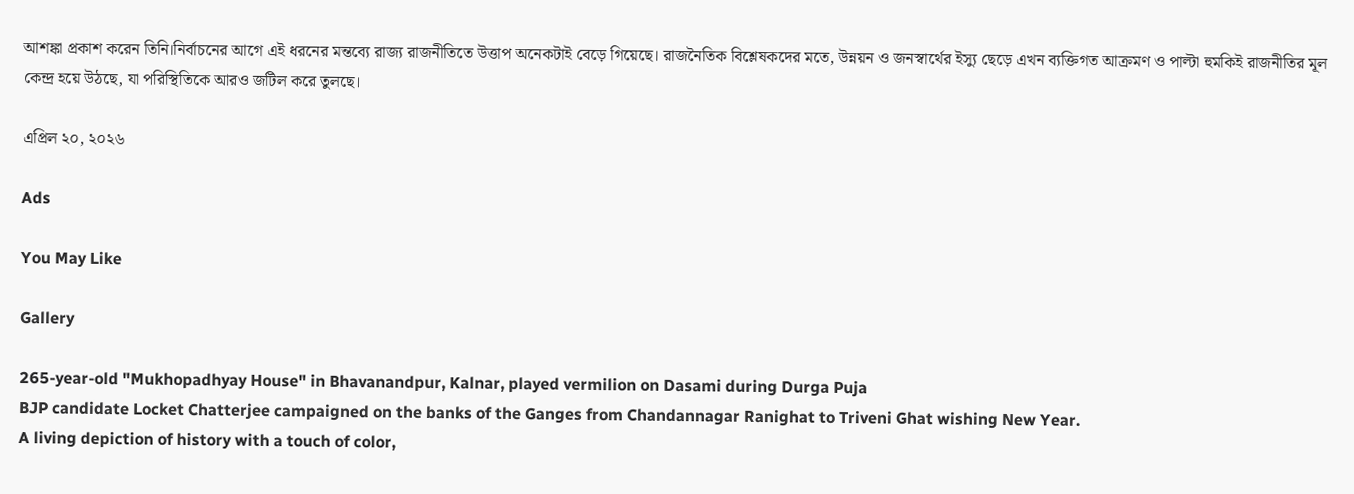আশঙ্কা প্রকাশ করেন তিনি।নির্বাচনের আগে এই ধরনের মন্তব্যে রাজ্য রাজনীতিতে উত্তাপ অনেকটাই বেড়ে গিয়েছে। রাজনৈতিক বিশ্লেষকদের মতে, উন্নয়ন ও জনস্বার্থের ইস্যু ছেড়ে এখন ব্যক্তিগত আক্রমণ ও পাল্টা হুমকিই রাজনীতির মূল কেন্দ্র হয়ে উঠছে, যা পরিস্থিতিকে আরও জটিল করে তুলছে।

এপ্রিল ২০, ২০২৬

Ads

You May Like

Gallery

265-year-old "Mukhopadhyay House" in Bhavanandpur, Kalnar, played vermilion on Dasami during Durga Puja
BJP candidate Locket Chatterjee campaigned on the banks of the Ganges from Chandannagar Ranighat to Triveni Ghat wishing New Year.
A living depiction of history with a touch of color,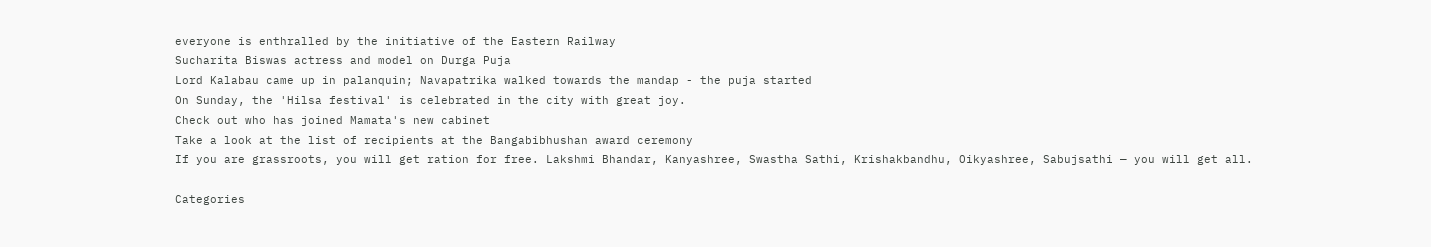everyone is enthralled by the initiative of the Eastern Railway
Sucharita Biswas actress and model on Durga Puja
Lord Kalabau came up in palanquin; Navapatrika walked towards the mandap - the puja started
On Sunday, the 'Hilsa festival' is celebrated in the city with great joy.
Check out who has joined Mamata's new cabinet
Take a look at the list of recipients at the Bangabibhushan award ceremony
If you are grassroots, you will get ration for free. Lakshmi Bhandar, Kanyashree, Swastha Sathi, Krishakbandhu, Oikyashree, Sabujsathi — you will get all.

Categories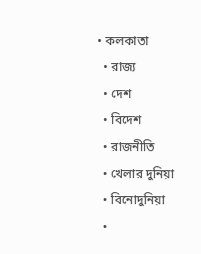• কলকাতা
  • রাজ্য
  • দেশ
  • বিদেশ
  • রাজনীতি
  • খেলার দুনিয়া
  • বিনোদুনিয়া
  •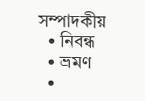সম্পাদকীয়
  • নিবন্ধ
  • ভ্রমণ
  •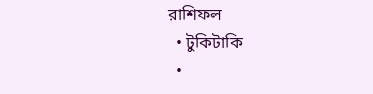রাশিফল
  • টুকিটাকি
  •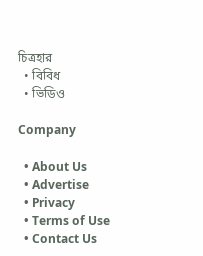চিত্রহার
  • বিবিধ
  • ভিডিও

Company

  • About Us
  • Advertise
  • Privacy
  • Terms of Use
  • Contact Us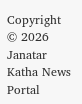Copyright © 2026 Janatar Katha News Portal